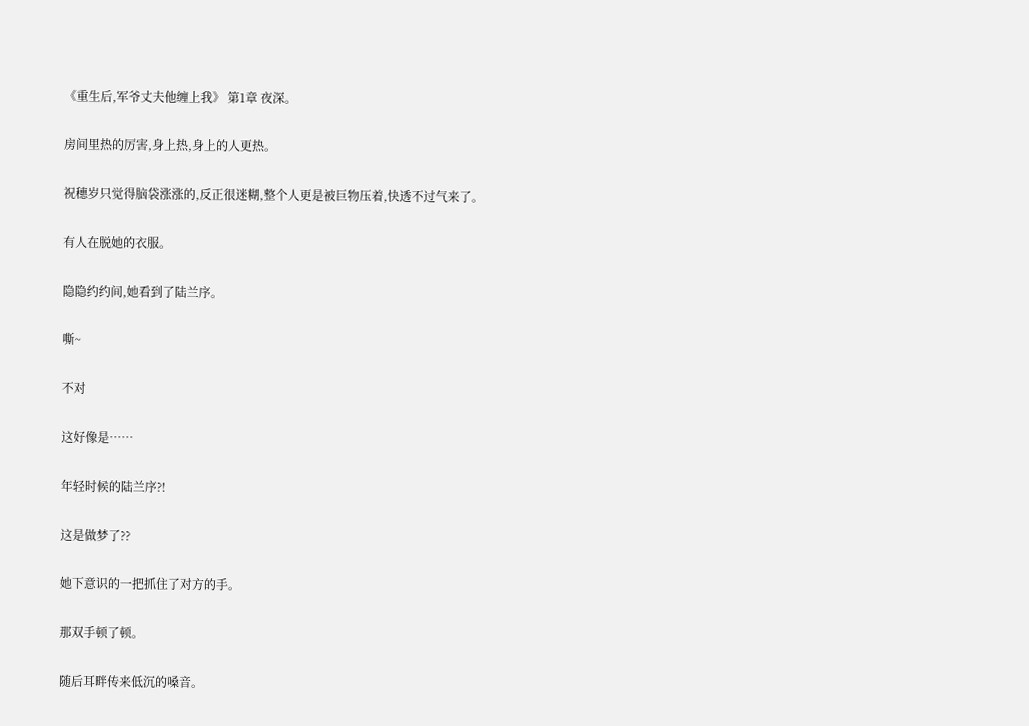《重生后,军爷丈夫他缠上我》 第1章 夜深。

房间里热的厉害,身上热,身上的人更热。

祝穗岁只觉得脑袋涨涨的,反正很迷糊,整个人更是被巨物压着,快透不过气来了。

有人在脱她的衣服。

隐隐约约间,她看到了陆兰序。

嘶~

不对

这好像是……

年轻时候的陆兰序?!

这是做梦了??

她下意识的一把抓住了对方的手。

那双手顿了顿。

随后耳畔传来低沉的嗓音。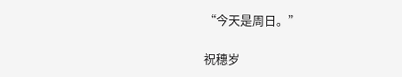“今天是周日。”

祝穗岁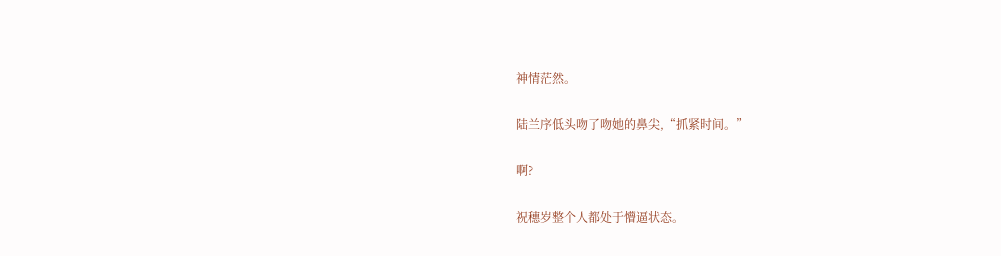神情茫然。

陆兰序低头吻了吻她的鼻尖,“抓紧时间。”

啊?

祝穗岁整个人都处于懵逼状态。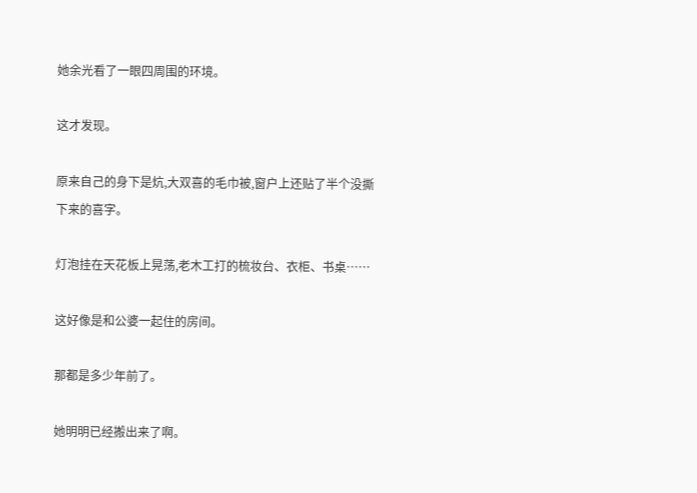她余光看了一眼四周围的环境。

这才发现。

原来自己的身下是炕,大双喜的毛巾被,窗户上还贴了半个没撕下来的喜字。

灯泡挂在天花板上晃荡,老木工打的梳妆台、衣柜、书桌……

这好像是和公婆一起住的房间。

那都是多少年前了。

她明明已经搬出来了啊。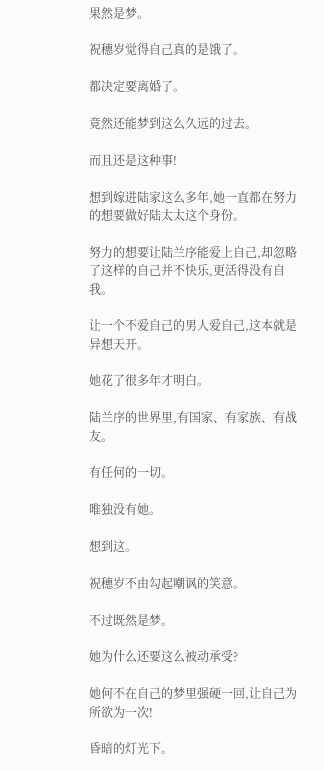果然是梦。

祝穗岁觉得自己真的是饿了。

都决定要离婚了。

竟然还能梦到这么久远的过去。

而且还是这种事!

想到嫁进陆家这么多年,她一直都在努力的想要做好陆太太这个身份。

努力的想要让陆兰序能爱上自己,却忽略了这样的自己并不快乐,更活得没有自我。

让一个不爱自己的男人爱自己,这本就是异想天开。

她花了很多年才明白。

陆兰序的世界里,有国家、有家族、有战友。

有任何的一切。

唯独没有她。

想到这。

祝穗岁不由勾起嘲讽的笑意。

不过既然是梦。

她为什么还要这么被动承受?

她何不在自己的梦里强硬一回,让自己为所欲为一次!

昏暗的灯光下。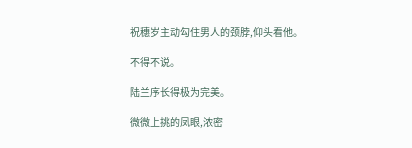祝穗岁主动勾住男人的颈脖,仰头看他。

不得不说。

陆兰序长得极为完美。

微微上挑的凤眼,浓密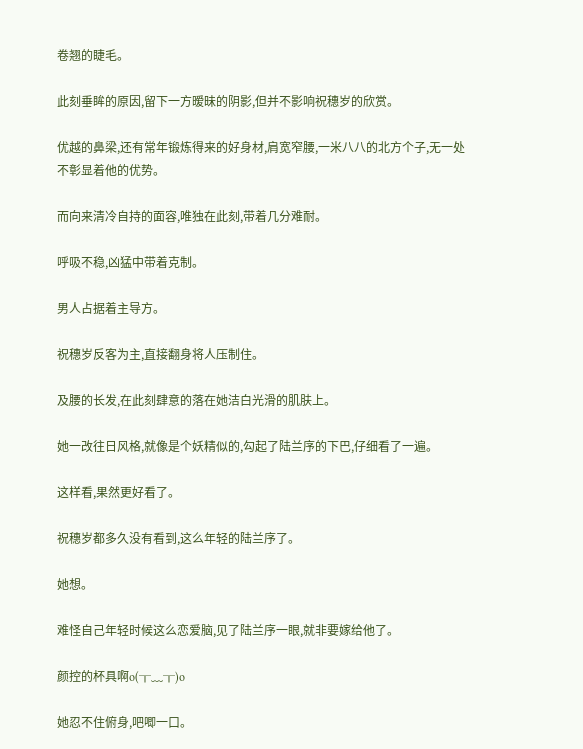卷翘的睫毛。

此刻垂眸的原因,留下一方暧昧的阴影,但并不影响祝穗岁的欣赏。

优越的鼻梁,还有常年锻炼得来的好身材,肩宽窄腰,一米八八的北方个子,无一处不彰显着他的优势。

而向来清冷自持的面容,唯独在此刻,带着几分难耐。

呼吸不稳,凶猛中带着克制。

男人占据着主导方。

祝穗岁反客为主,直接翻身将人压制住。

及腰的长发,在此刻肆意的落在她洁白光滑的肌肤上。

她一改往日风格,就像是个妖精似的,勾起了陆兰序的下巴,仔细看了一遍。

这样看,果然更好看了。

祝穗岁都多久没有看到,这么年轻的陆兰序了。

她想。

难怪自己年轻时候这么恋爱脑,见了陆兰序一眼,就非要嫁给他了。

颜控的杯具啊o(╥﹏╥)o

她忍不住俯身,吧唧一口。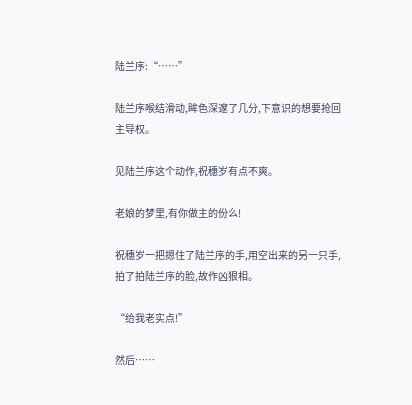陆兰序:“……”

陆兰序喉结滑动,眸色深邃了几分,下意识的想要抢回主导权。

见陆兰序这个动作,祝穗岁有点不爽。

老娘的梦里,有你做主的份么!

祝穗岁一把摁住了陆兰序的手,用空出来的另一只手,拍了拍陆兰序的脸,故作凶狠相。

“给我老实点!”

然后……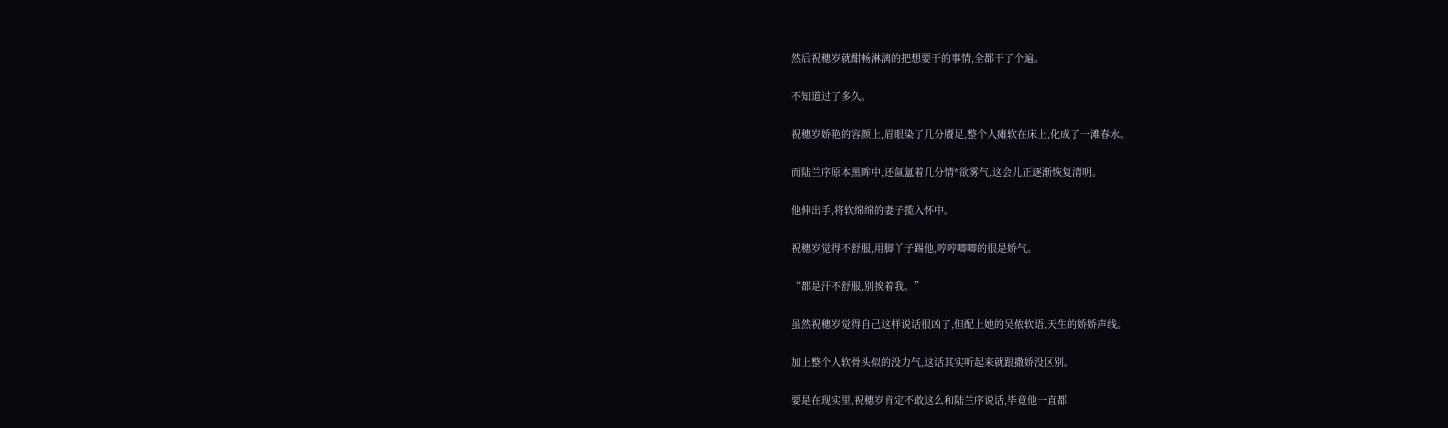然后祝穗岁就酣畅淋漓的把想要干的事情,全都干了个遍。

不知道过了多久。

祝穗岁娇艳的容颜上,眉眼染了几分餍足,整个人瘫软在床上,化成了一滩春水。

而陆兰序原本黑眸中,还氤氲着几分情*欲雾气,这会儿正逐渐恢复清明。

他伸出手,将软绵绵的妻子揽入怀中。

祝穗岁觉得不舒服,用脚丫子踢他,哼哼唧唧的很是娇气。

“都是汗不舒服,别挨着我。”

虽然祝穗岁觉得自己这样说话很凶了,但配上她的吴侬软语,天生的娇娇声线。

加上整个人软骨头似的没力气,这话其实听起来就跟撒娇没区别。

要是在现实里,祝穗岁肯定不敢这么和陆兰序说话,毕竟他一直都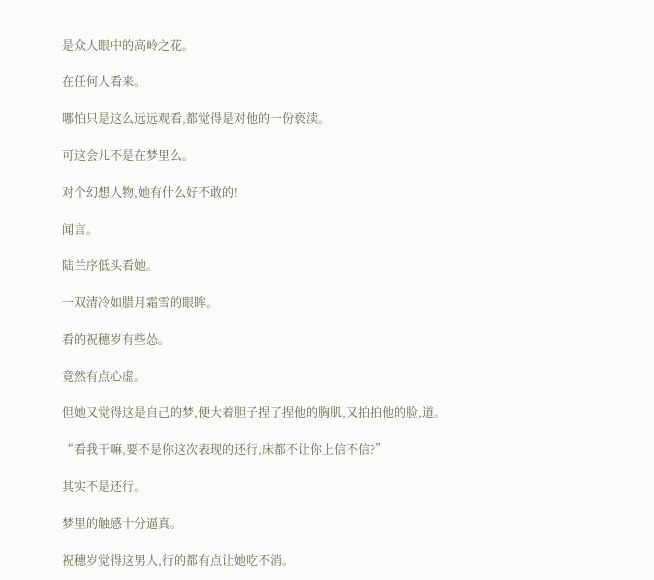是众人眼中的高岭之花。

在任何人看来。

哪怕只是这么远远观看,都觉得是对他的一份亵渎。

可这会儿不是在梦里么。

对个幻想人物,她有什么好不敢的!

闻言。

陆兰序低头看她。

一双清冷如腊月霜雪的眼眸。

看的祝穗岁有些怂。

竟然有点心虚。

但她又觉得这是自己的梦,便大着胆子捏了捏他的胸肌,又拍拍他的脸,道。

“看我干嘛,要不是你这次表现的还行,床都不让你上信不信?”

其实不是还行。

梦里的触感十分逼真。

祝穗岁觉得这男人,行的都有点让她吃不消。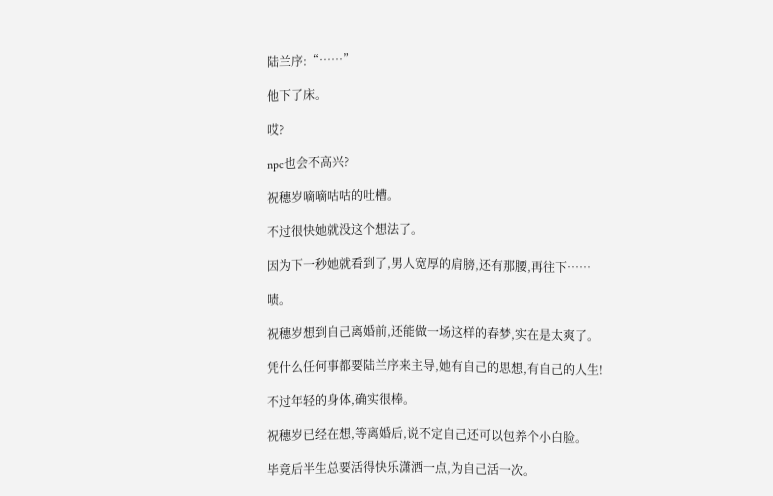陆兰序:“……”

他下了床。

哎?

npc也会不高兴?

祝穗岁嘀嘀咕咕的吐槽。

不过很快她就没这个想法了。

因为下一秒她就看到了,男人宽厚的肩膀,还有那腰,再往下……

啧。

祝穗岁想到自己离婚前,还能做一场这样的春梦,实在是太爽了。

凭什么任何事都要陆兰序来主导,她有自己的思想,有自己的人生!

不过年轻的身体,确实很棒。

祝穗岁已经在想,等离婚后,说不定自己还可以包养个小白脸。

毕竟后半生总要活得快乐潇洒一点,为自己活一次。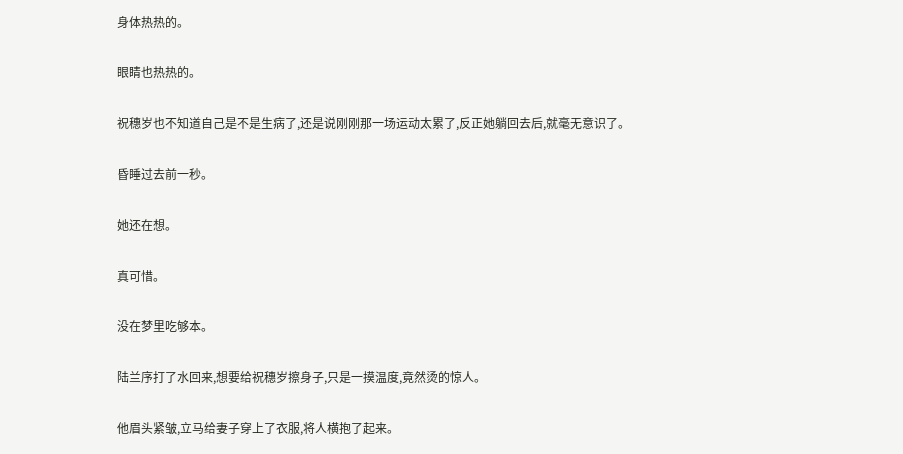身体热热的。

眼睛也热热的。

祝穗岁也不知道自己是不是生病了,还是说刚刚那一场运动太累了,反正她躺回去后,就毫无意识了。

昏睡过去前一秒。

她还在想。

真可惜。

没在梦里吃够本。

陆兰序打了水回来,想要给祝穗岁擦身子,只是一摸温度,竟然烫的惊人。

他眉头紧皱,立马给妻子穿上了衣服,将人横抱了起来。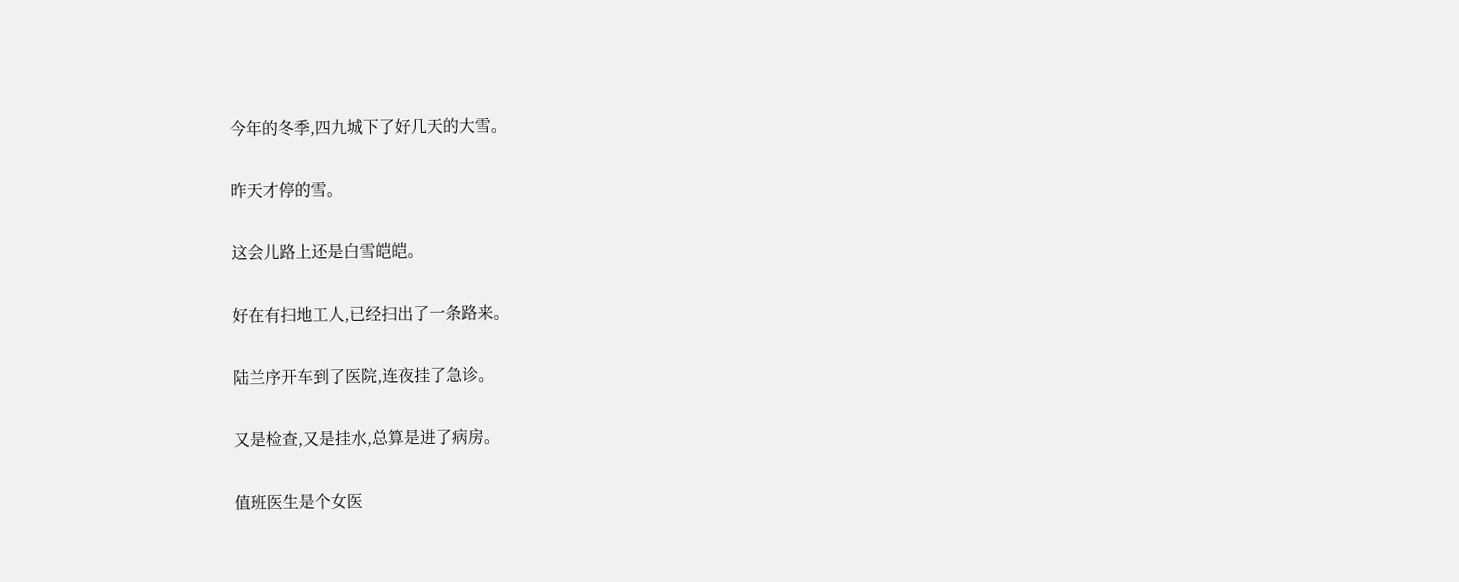今年的冬季,四九城下了好几天的大雪。

昨天才停的雪。

这会儿路上还是白雪皑皑。

好在有扫地工人,已经扫出了一条路来。

陆兰序开车到了医院,连夜挂了急诊。

又是检查,又是挂水,总算是进了病房。

值班医生是个女医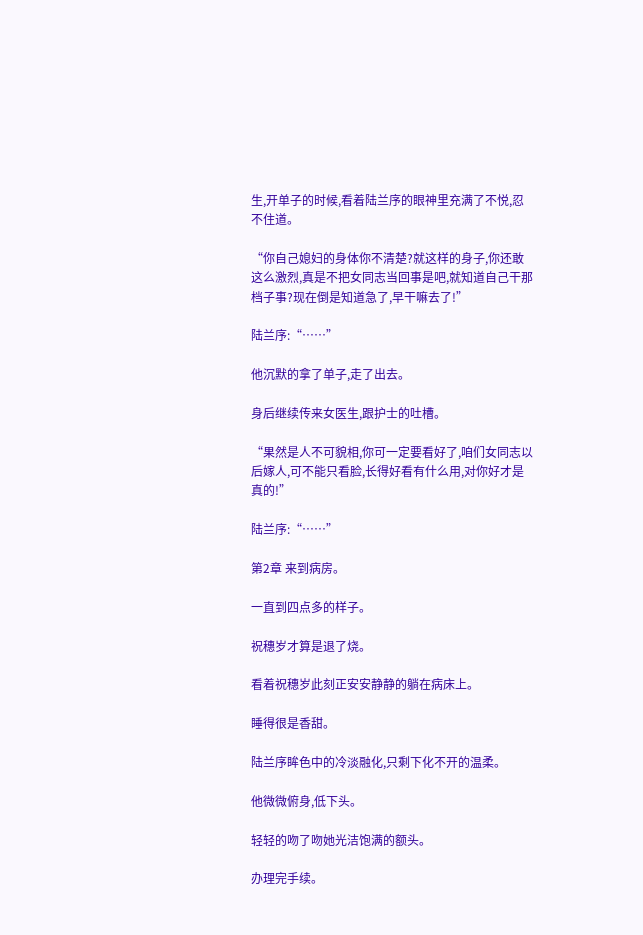生,开单子的时候,看着陆兰序的眼神里充满了不悦,忍不住道。

“你自己媳妇的身体你不清楚?就这样的身子,你还敢这么激烈,真是不把女同志当回事是吧,就知道自己干那档子事?现在倒是知道急了,早干嘛去了!”

陆兰序:“……”

他沉默的拿了单子,走了出去。

身后继续传来女医生,跟护士的吐槽。

“果然是人不可貌相,你可一定要看好了,咱们女同志以后嫁人,可不能只看脸,长得好看有什么用,对你好才是真的!”

陆兰序:“……”

第2章 来到病房。

一直到四点多的样子。

祝穗岁才算是退了烧。

看着祝穗岁此刻正安安静静的躺在病床上。

睡得很是香甜。

陆兰序眸色中的冷淡融化,只剩下化不开的温柔。

他微微俯身,低下头。

轻轻的吻了吻她光洁饱满的额头。

办理完手续。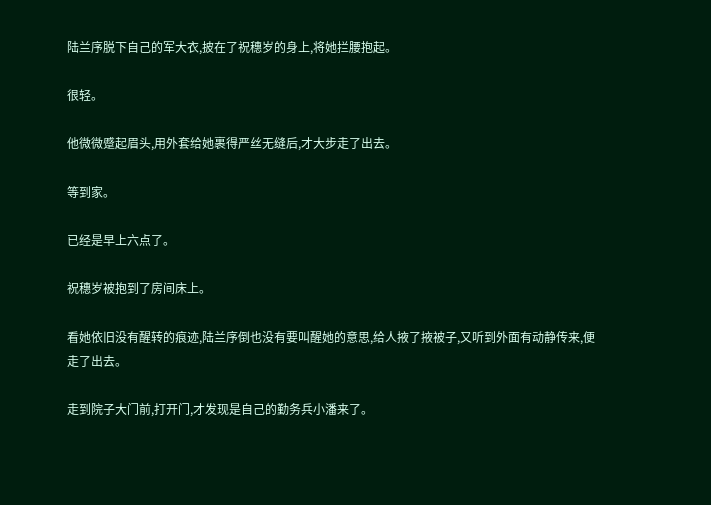陆兰序脱下自己的军大衣,披在了祝穗岁的身上,将她拦腰抱起。

很轻。

他微微蹙起眉头,用外套给她裹得严丝无缝后,才大步走了出去。

等到家。

已经是早上六点了。

祝穗岁被抱到了房间床上。

看她依旧没有醒转的痕迹,陆兰序倒也没有要叫醒她的意思,给人掖了掖被子,又听到外面有动静传来,便走了出去。

走到院子大门前,打开门,才发现是自己的勤务兵小潘来了。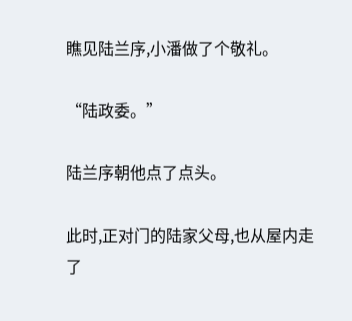瞧见陆兰序,小潘做了个敬礼。

“陆政委。”

陆兰序朝他点了点头。

此时,正对门的陆家父母,也从屋内走了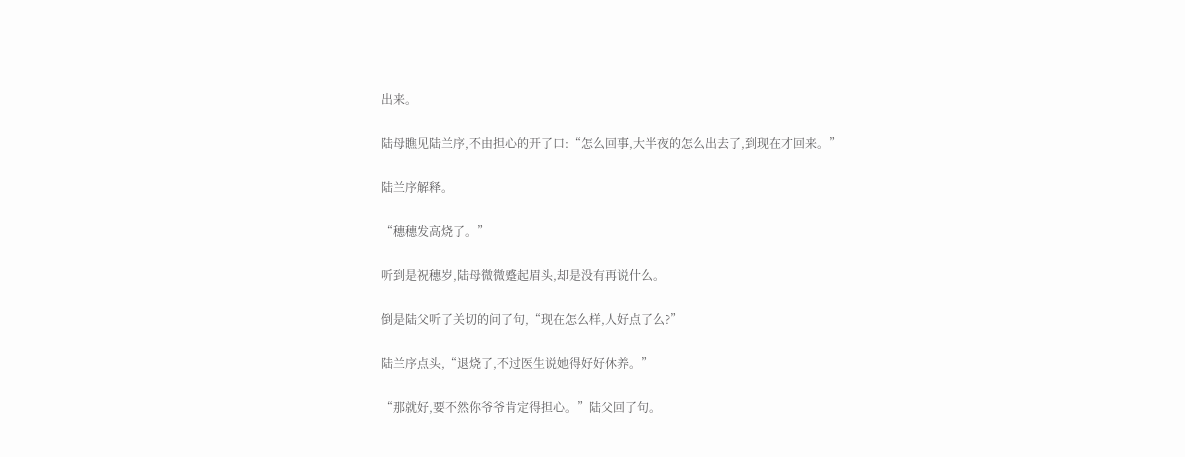出来。

陆母瞧见陆兰序,不由担心的开了口:“怎么回事,大半夜的怎么出去了,到现在才回来。”

陆兰序解释。

“穗穗发高烧了。”

听到是祝穗岁,陆母微微蹙起眉头,却是没有再说什么。

倒是陆父听了关切的问了句,“现在怎么样,人好点了么?”

陆兰序点头,“退烧了,不过医生说她得好好休养。”

“那就好,要不然你爷爷肯定得担心。”陆父回了句。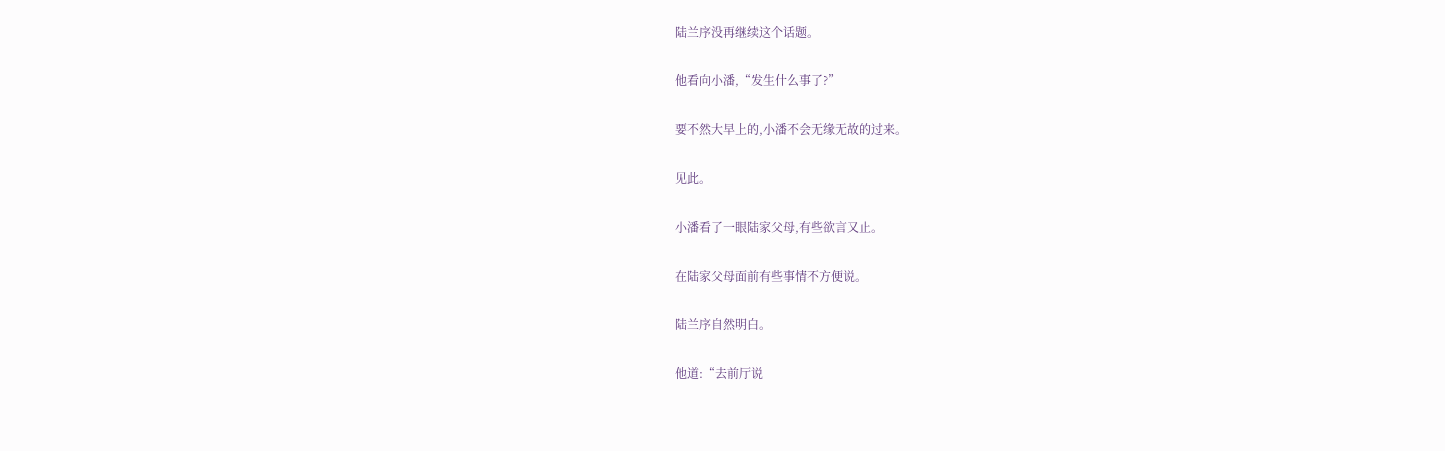陆兰序没再继续这个话题。

他看向小潘,“发生什么事了?”

要不然大早上的,小潘不会无缘无故的过来。

见此。

小潘看了一眼陆家父母,有些欲言又止。

在陆家父母面前有些事情不方便说。

陆兰序自然明白。

他道:“去前厅说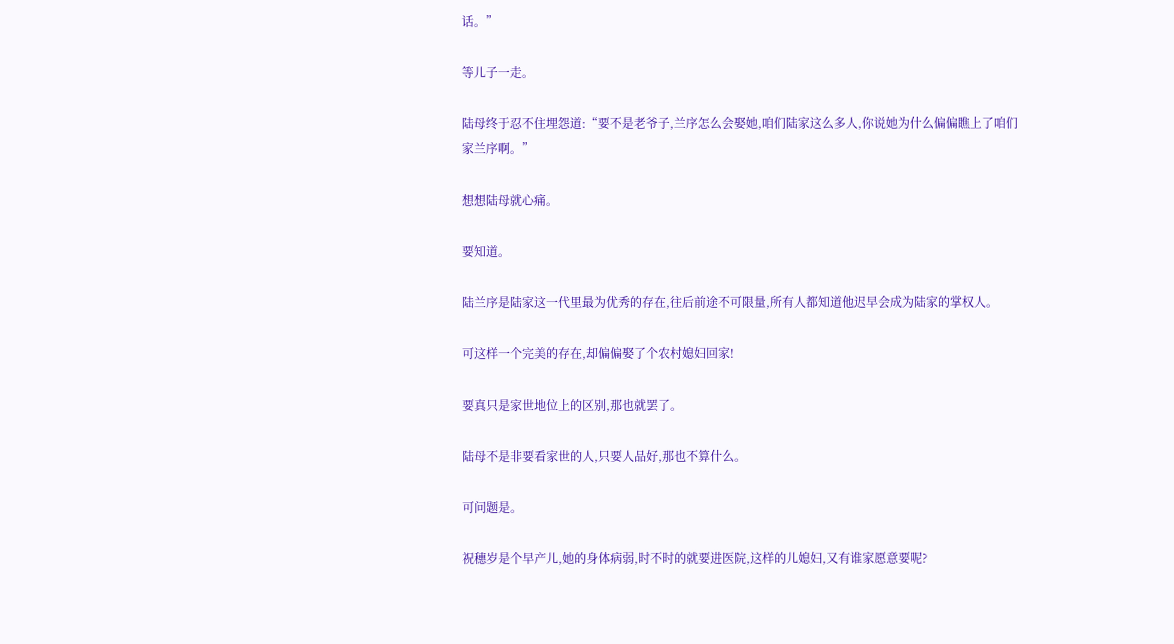话。”

等儿子一走。

陆母终于忍不住埋怨道:“要不是老爷子,兰序怎么会娶她,咱们陆家这么多人,你说她为什么偏偏瞧上了咱们家兰序啊。”

想想陆母就心痛。

要知道。

陆兰序是陆家这一代里最为优秀的存在,往后前途不可限量,所有人都知道他迟早会成为陆家的掌权人。

可这样一个完美的存在,却偏偏娶了个农村媳妇回家!

要真只是家世地位上的区别,那也就罢了。

陆母不是非要看家世的人,只要人品好,那也不算什么。

可问题是。

祝穗岁是个早产儿,她的身体病弱,时不时的就要进医院,这样的儿媳妇,又有谁家愿意要呢?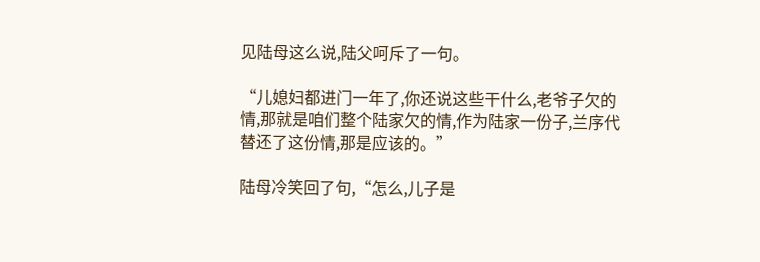见陆母这么说,陆父呵斥了一句。

“儿媳妇都进门一年了,你还说这些干什么,老爷子欠的情,那就是咱们整个陆家欠的情,作为陆家一份子,兰序代替还了这份情,那是应该的。”

陆母冷笑回了句,“怎么,儿子是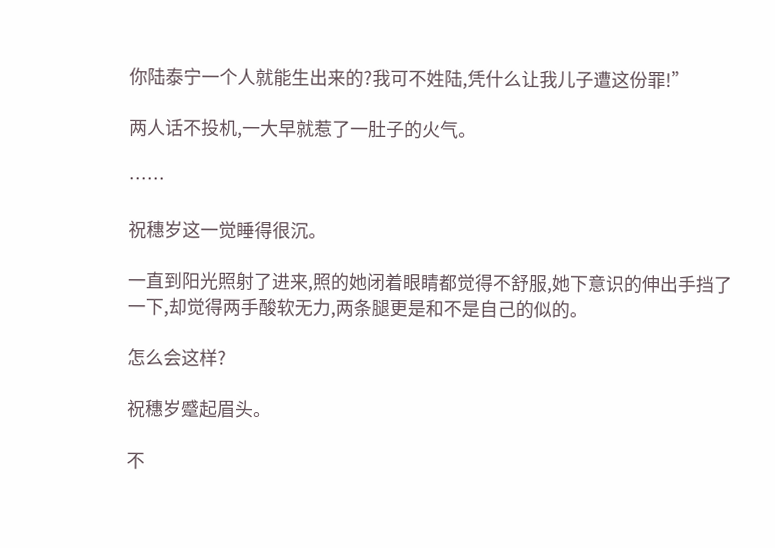你陆泰宁一个人就能生出来的?我可不姓陆,凭什么让我儿子遭这份罪!”

两人话不投机,一大早就惹了一肚子的火气。

……

祝穗岁这一觉睡得很沉。

一直到阳光照射了进来,照的她闭着眼睛都觉得不舒服,她下意识的伸出手挡了一下,却觉得两手酸软无力,两条腿更是和不是自己的似的。

怎么会这样?

祝穗岁蹙起眉头。

不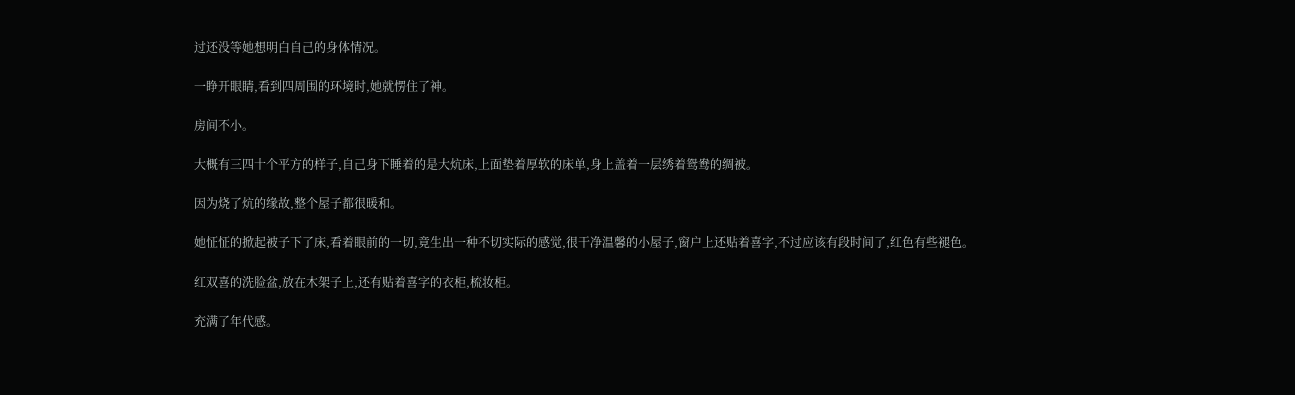过还没等她想明白自己的身体情况。

一睁开眼睛,看到四周围的环境时,她就愣住了神。

房间不小。

大概有三四十个平方的样子,自己身下睡着的是大炕床,上面垫着厚软的床单,身上盖着一层绣着鸳鸯的绸被。

因为烧了炕的缘故,整个屋子都很暖和。

她怔怔的掀起被子下了床,看着眼前的一切,竟生出一种不切实际的感觉,很干净温馨的小屋子,窗户上还贴着喜字,不过应该有段时间了,红色有些褪色。

红双喜的洗脸盆,放在木架子上,还有贴着喜字的衣柜,梳妆柜。

充满了年代感。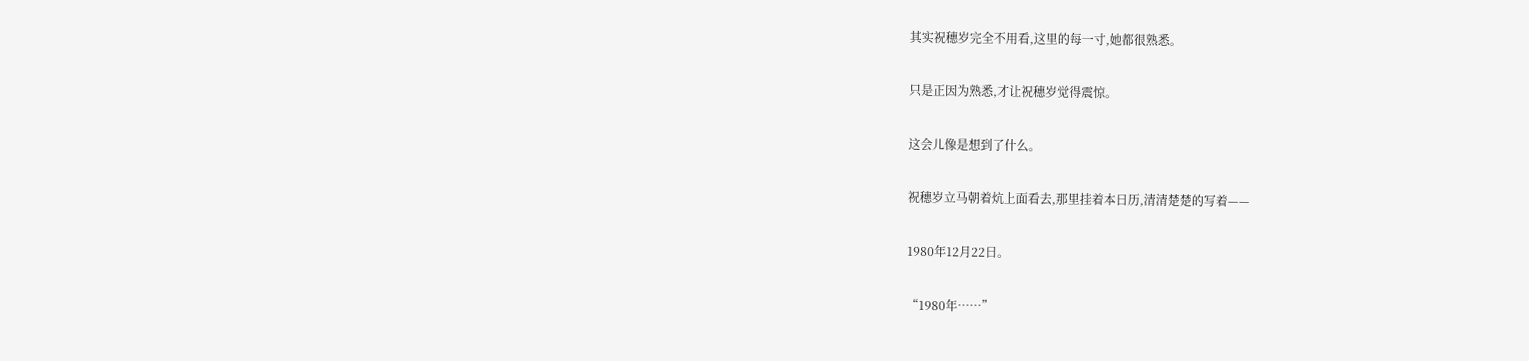其实祝穗岁完全不用看,这里的每一寸,她都很熟悉。

只是正因为熟悉,才让祝穗岁觉得震惊。

这会儿像是想到了什么。

祝穗岁立马朝着炕上面看去,那里挂着本日历,清清楚楚的写着——

1980年12月22日。

“1980年……”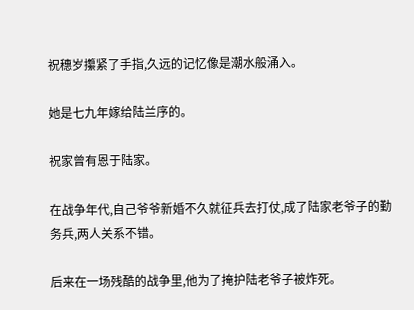祝穗岁攥紧了手指,久远的记忆像是潮水般涌入。

她是七九年嫁给陆兰序的。

祝家曾有恩于陆家。

在战争年代,自己爷爷新婚不久就征兵去打仗,成了陆家老爷子的勤务兵,两人关系不错。

后来在一场残酷的战争里,他为了掩护陆老爷子被炸死。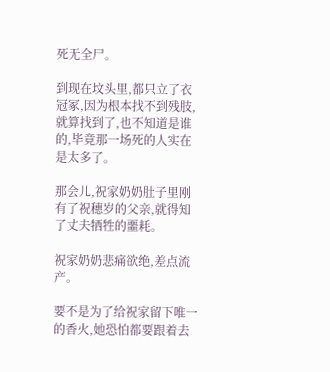死无全尸。

到现在坟头里,都只立了衣冠冢,因为根本找不到残肢,就算找到了,也不知道是谁的,毕竟那一场死的人实在是太多了。

那会儿,祝家奶奶肚子里刚有了祝穗岁的父亲,就得知了丈夫牺牲的噩耗。

祝家奶奶悲痛欲绝,差点流产。

要不是为了给祝家留下唯一的香火,她恐怕都要跟着去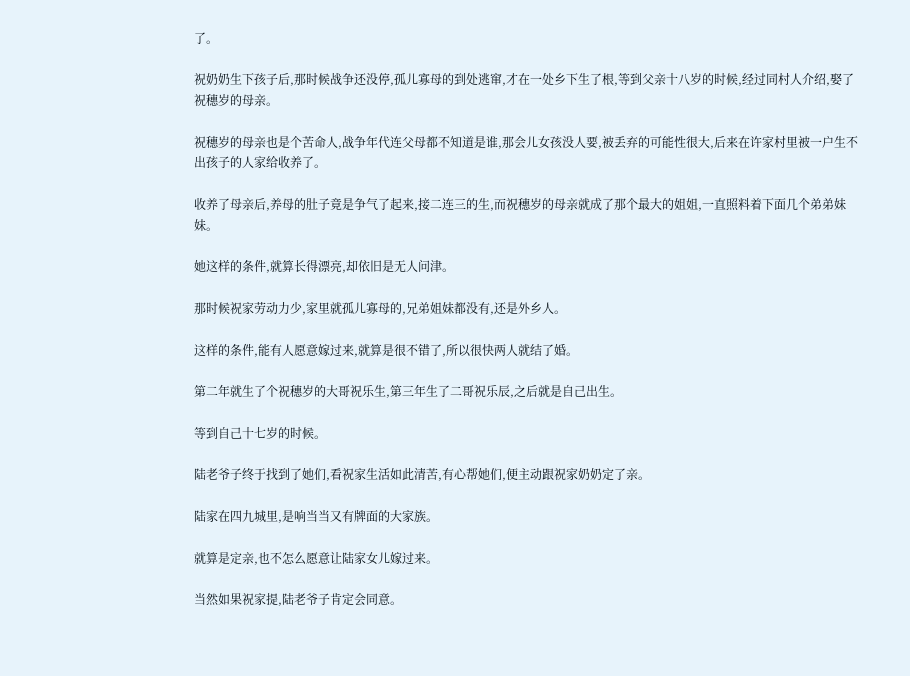了。

祝奶奶生下孩子后,那时候战争还没停,孤儿寡母的到处逃窜,才在一处乡下生了根,等到父亲十八岁的时候,经过同村人介绍,娶了祝穗岁的母亲。

祝穗岁的母亲也是个苦命人,战争年代连父母都不知道是谁,那会儿女孩没人要,被丢弃的可能性很大,后来在许家村里被一户生不出孩子的人家给收养了。

收养了母亲后,养母的肚子竟是争气了起来,接二连三的生,而祝穗岁的母亲就成了那个最大的姐姐,一直照料着下面几个弟弟妹妹。

她这样的条件,就算长得漂亮,却依旧是无人问津。

那时候祝家劳动力少,家里就孤儿寡母的,兄弟姐妹都没有,还是外乡人。

这样的条件,能有人愿意嫁过来,就算是很不错了,所以很快两人就结了婚。

第二年就生了个祝穗岁的大哥祝乐生,第三年生了二哥祝乐辰,之后就是自己出生。

等到自己十七岁的时候。

陆老爷子终于找到了她们,看祝家生活如此清苦,有心帮她们,便主动跟祝家奶奶定了亲。

陆家在四九城里,是响当当又有牌面的大家族。

就算是定亲,也不怎么愿意让陆家女儿嫁过来。

当然如果祝家提,陆老爷子肯定会同意。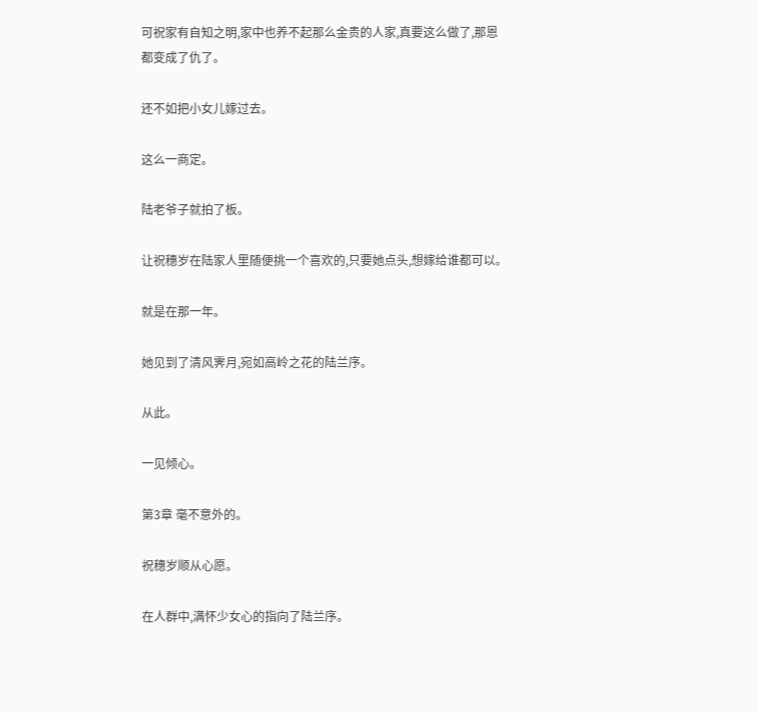可祝家有自知之明,家中也养不起那么金贵的人家,真要这么做了,那恩都变成了仇了。

还不如把小女儿嫁过去。

这么一商定。

陆老爷子就拍了板。

让祝穗岁在陆家人里随便挑一个喜欢的,只要她点头,想嫁给谁都可以。

就是在那一年。

她见到了清风霁月,宛如高岭之花的陆兰序。

从此。

一见倾心。

第3章 毫不意外的。

祝穗岁顺从心愿。

在人群中,满怀少女心的指向了陆兰序。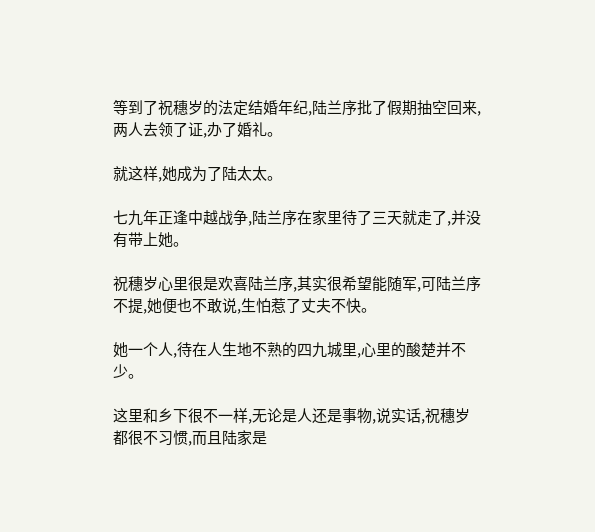等到了祝穗岁的法定结婚年纪,陆兰序批了假期抽空回来,两人去领了证,办了婚礼。

就这样,她成为了陆太太。

七九年正逢中越战争,陆兰序在家里待了三天就走了,并没有带上她。

祝穗岁心里很是欢喜陆兰序,其实很希望能随军,可陆兰序不提,她便也不敢说,生怕惹了丈夫不快。

她一个人,待在人生地不熟的四九城里,心里的酸楚并不少。

这里和乡下很不一样,无论是人还是事物,说实话,祝穗岁都很不习惯,而且陆家是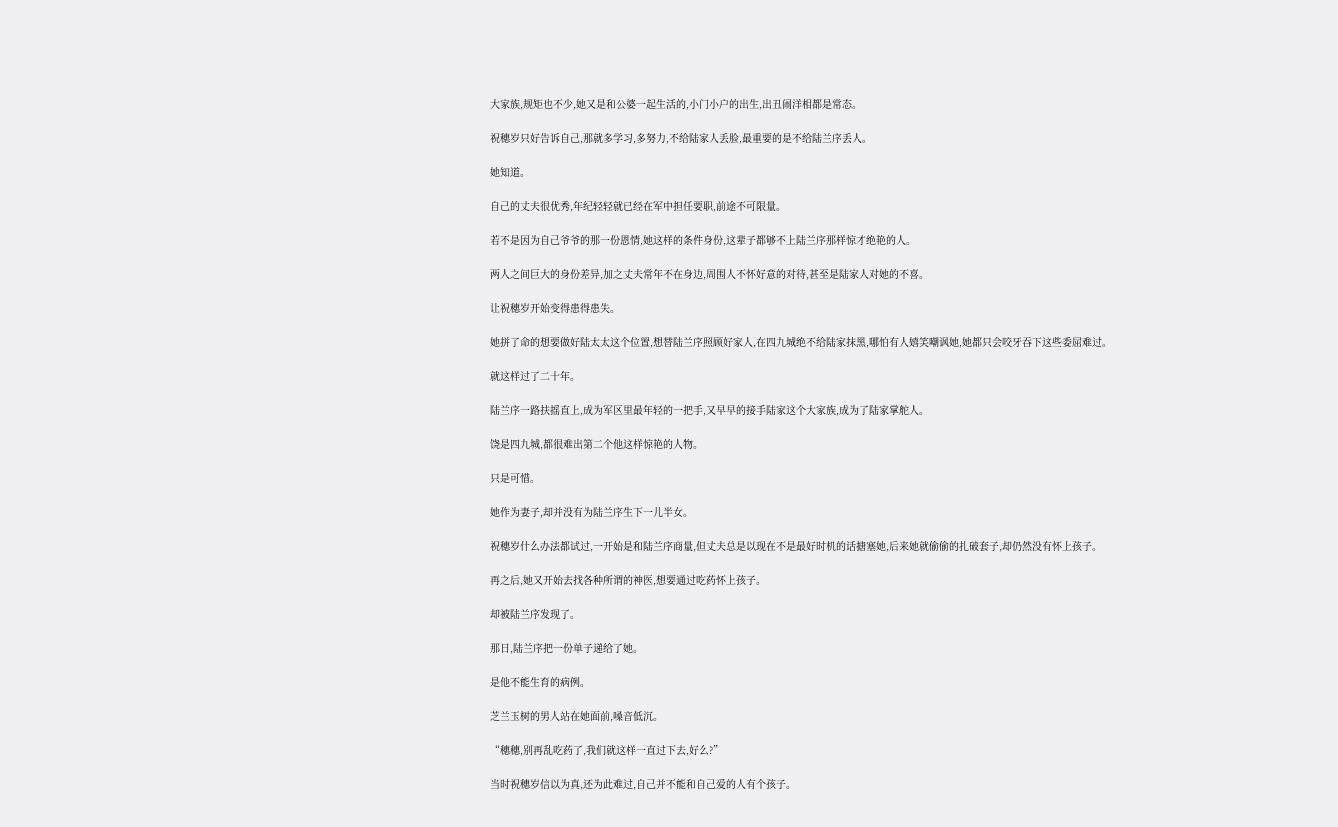大家族,规矩也不少,她又是和公婆一起生活的,小门小户的出生,出丑闹洋相都是常态。

祝穗岁只好告诉自己,那就多学习,多努力,不给陆家人丢脸,最重要的是不给陆兰序丢人。

她知道。

自己的丈夫很优秀,年纪轻轻就已经在军中担任要职,前途不可限量。

若不是因为自己爷爷的那一份恩情,她这样的条件身份,这辈子都够不上陆兰序那样惊才绝艳的人。

两人之间巨大的身份差异,加之丈夫常年不在身边,周围人不怀好意的对待,甚至是陆家人对她的不喜。

让祝穗岁开始变得患得患失。

她拼了命的想要做好陆太太这个位置,想替陆兰序照顾好家人,在四九城绝不给陆家抹黑,哪怕有人嬉笑嘲讽她,她都只会咬牙吞下这些委屈难过。

就这样过了二十年。

陆兰序一路扶摇直上,成为军区里最年轻的一把手,又早早的接手陆家这个大家族,成为了陆家掌舵人。

饶是四九城,都很难出第二个他这样惊艳的人物。

只是可惜。

她作为妻子,却并没有为陆兰序生下一儿半女。

祝穗岁什么办法都试过,一开始是和陆兰序商量,但丈夫总是以现在不是最好时机的话搪塞她,后来她就偷偷的扎破套子,却仍然没有怀上孩子。

再之后,她又开始去找各种所谓的神医,想要通过吃药怀上孩子。

却被陆兰序发现了。

那日,陆兰序把一份单子递给了她。

是他不能生育的病例。

芝兰玉树的男人站在她面前,嗓音低沉。

“穗穗,别再乱吃药了,我们就这样一直过下去,好么?”

当时祝穗岁信以为真,还为此难过,自己并不能和自己爱的人有个孩子。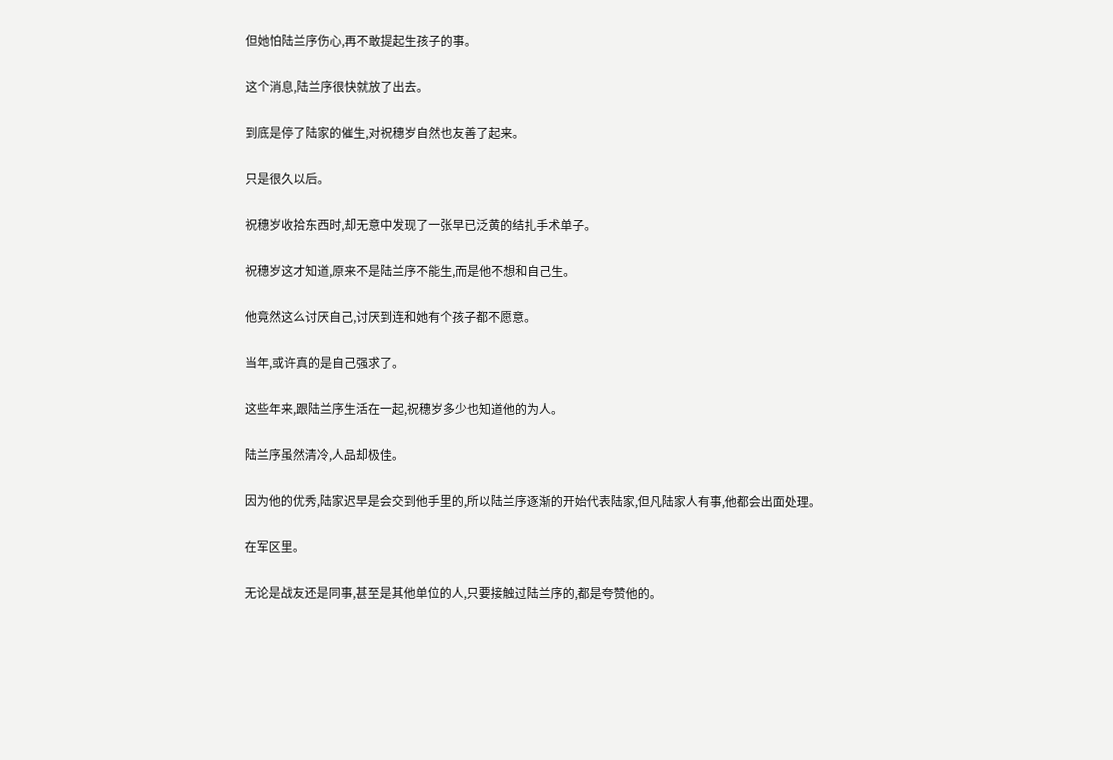但她怕陆兰序伤心,再不敢提起生孩子的事。

这个消息,陆兰序很快就放了出去。

到底是停了陆家的催生,对祝穗岁自然也友善了起来。

只是很久以后。

祝穗岁收拾东西时,却无意中发现了一张早已泛黄的结扎手术单子。

祝穗岁这才知道,原来不是陆兰序不能生,而是他不想和自己生。

他竟然这么讨厌自己,讨厌到连和她有个孩子都不愿意。

当年,或许真的是自己强求了。

这些年来,跟陆兰序生活在一起,祝穗岁多少也知道他的为人。

陆兰序虽然清冷,人品却极佳。

因为他的优秀,陆家迟早是会交到他手里的,所以陆兰序逐渐的开始代表陆家,但凡陆家人有事,他都会出面处理。

在军区里。

无论是战友还是同事,甚至是其他单位的人,只要接触过陆兰序的,都是夸赞他的。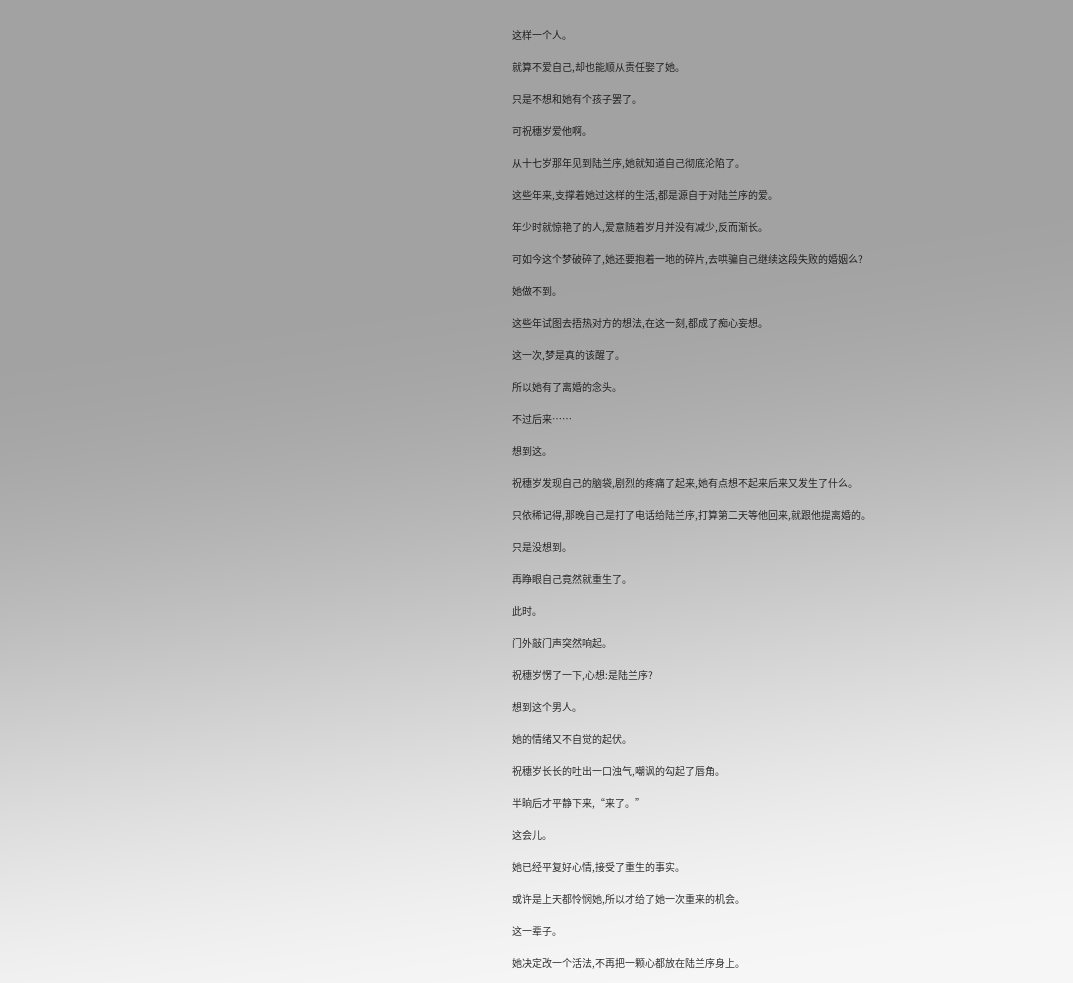这样一个人。

就算不爱自己,却也能顺从责任娶了她。

只是不想和她有个孩子罢了。

可祝穗岁爱他啊。

从十七岁那年见到陆兰序,她就知道自己彻底沦陷了。

这些年来,支撑着她过这样的生活,都是源自于对陆兰序的爱。

年少时就惊艳了的人,爱意随着岁月并没有减少,反而渐长。

可如今这个梦破碎了,她还要抱着一地的碎片,去哄骗自己继续这段失败的婚姻么?

她做不到。

这些年试图去捂热对方的想法,在这一刻,都成了痴心妄想。

这一次,梦是真的该醒了。

所以她有了离婚的念头。

不过后来……

想到这。

祝穗岁发现自己的脑袋,剧烈的疼痛了起来,她有点想不起来后来又发生了什么。

只依稀记得,那晚自己是打了电话给陆兰序,打算第二天等他回来,就跟他提离婚的。

只是没想到。

再睁眼自己竟然就重生了。

此时。

门外敲门声突然响起。

祝穗岁愣了一下,心想:是陆兰序?

想到这个男人。

她的情绪又不自觉的起伏。

祝穗岁长长的吐出一口浊气,嘲讽的勾起了唇角。

半晌后才平静下来,“来了。”

这会儿。

她已经平复好心情,接受了重生的事实。

或许是上天都怜悯她,所以才给了她一次重来的机会。

这一辈子。

她决定改一个活法,不再把一颗心都放在陆兰序身上。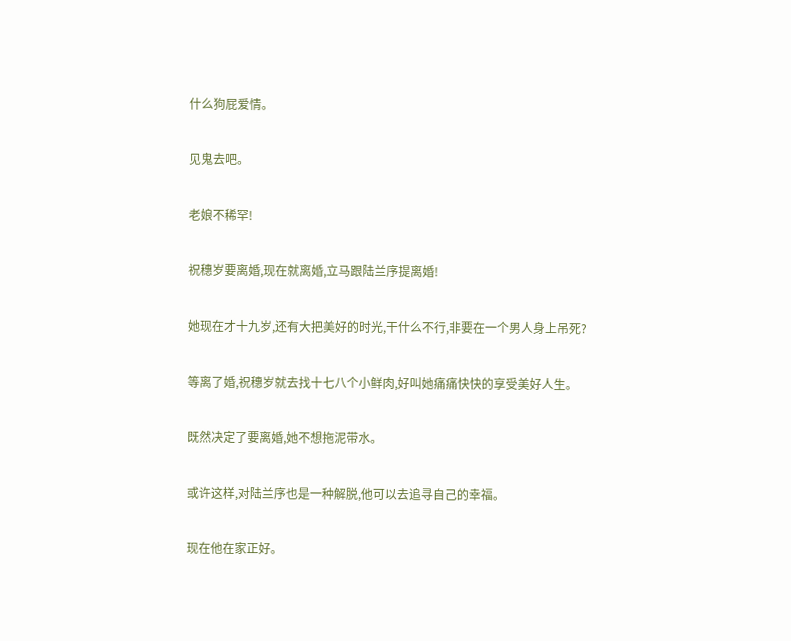什么狗屁爱情。

见鬼去吧。

老娘不稀罕!

祝穗岁要离婚,现在就离婚,立马跟陆兰序提离婚!

她现在才十九岁,还有大把美好的时光,干什么不行,非要在一个男人身上吊死?

等离了婚,祝穗岁就去找十七八个小鲜肉,好叫她痛痛快快的享受美好人生。

既然决定了要离婚,她不想拖泥带水。

或许这样,对陆兰序也是一种解脱,他可以去追寻自己的幸福。

现在他在家正好。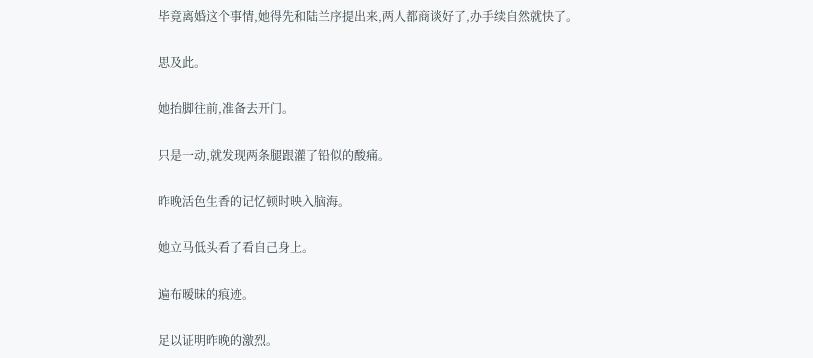毕竟离婚这个事情,她得先和陆兰序提出来,两人都商谈好了,办手续自然就快了。

思及此。

她抬脚往前,准备去开门。

只是一动,就发现两条腿跟灌了铅似的酸痛。

昨晚活色生香的记忆顿时映入脑海。

她立马低头看了看自己身上。

遍布暧昧的痕迹。

足以证明昨晚的激烈。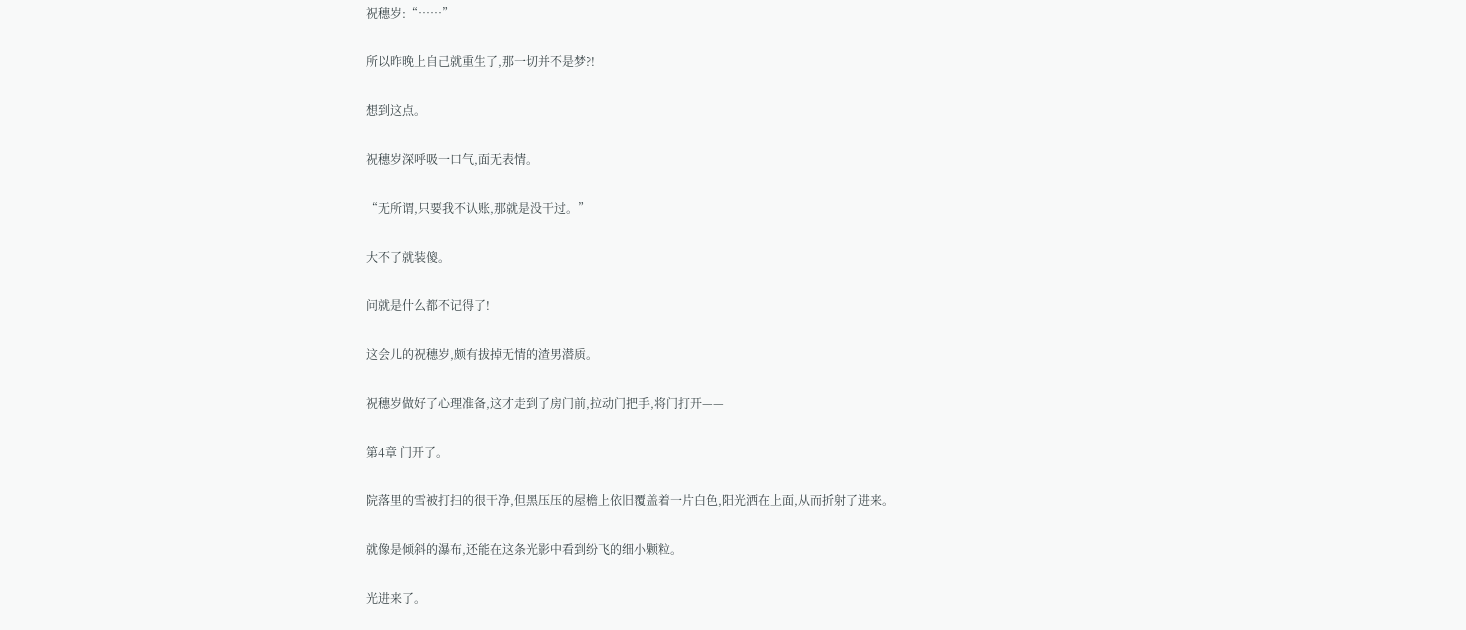祝穗岁:“……”

所以昨晚上自己就重生了,那一切并不是梦?!

想到这点。

祝穗岁深呼吸一口气,面无表情。

“无所谓,只要我不认账,那就是没干过。”

大不了就装傻。

问就是什么都不记得了!

这会儿的祝穗岁,颇有拔掉无情的渣男潜质。

祝穗岁做好了心理准备,这才走到了房门前,拉动门把手,将门打开——

第4章 门开了。

院落里的雪被打扫的很干净,但黑压压的屋檐上依旧覆盖着一片白色,阳光洒在上面,从而折射了进来。

就像是倾斜的瀑布,还能在这条光影中看到纷飞的细小颗粒。

光进来了。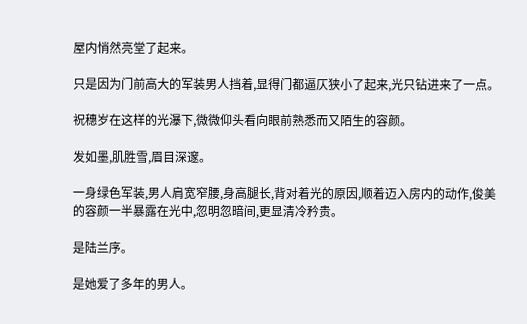屋内悄然亮堂了起来。

只是因为门前高大的军装男人挡着,显得门都逼仄狭小了起来,光只钻进来了一点。

祝穗岁在这样的光瀑下,微微仰头看向眼前熟悉而又陌生的容颜。

发如墨,肌胜雪,眉目深邃。

一身绿色军装,男人肩宽窄腰,身高腿长,背对着光的原因,顺着迈入房内的动作,俊美的容颜一半暴露在光中,忽明忽暗间,更显清冷矜贵。

是陆兰序。

是她爱了多年的男人。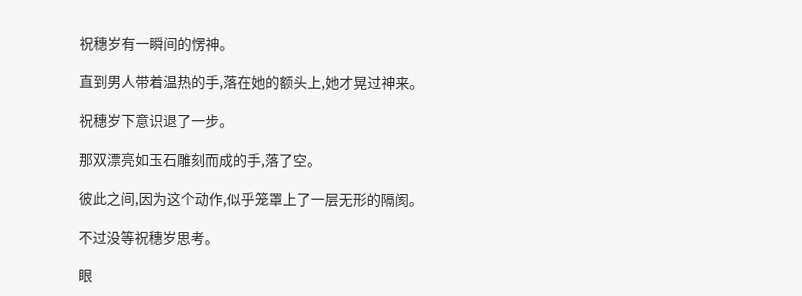祝穗岁有一瞬间的愣神。

直到男人带着温热的手,落在她的额头上,她才晃过神来。

祝穗岁下意识退了一步。

那双漂亮如玉石雕刻而成的手,落了空。

彼此之间,因为这个动作,似乎笼罩上了一层无形的隔阂。

不过没等祝穗岁思考。

眼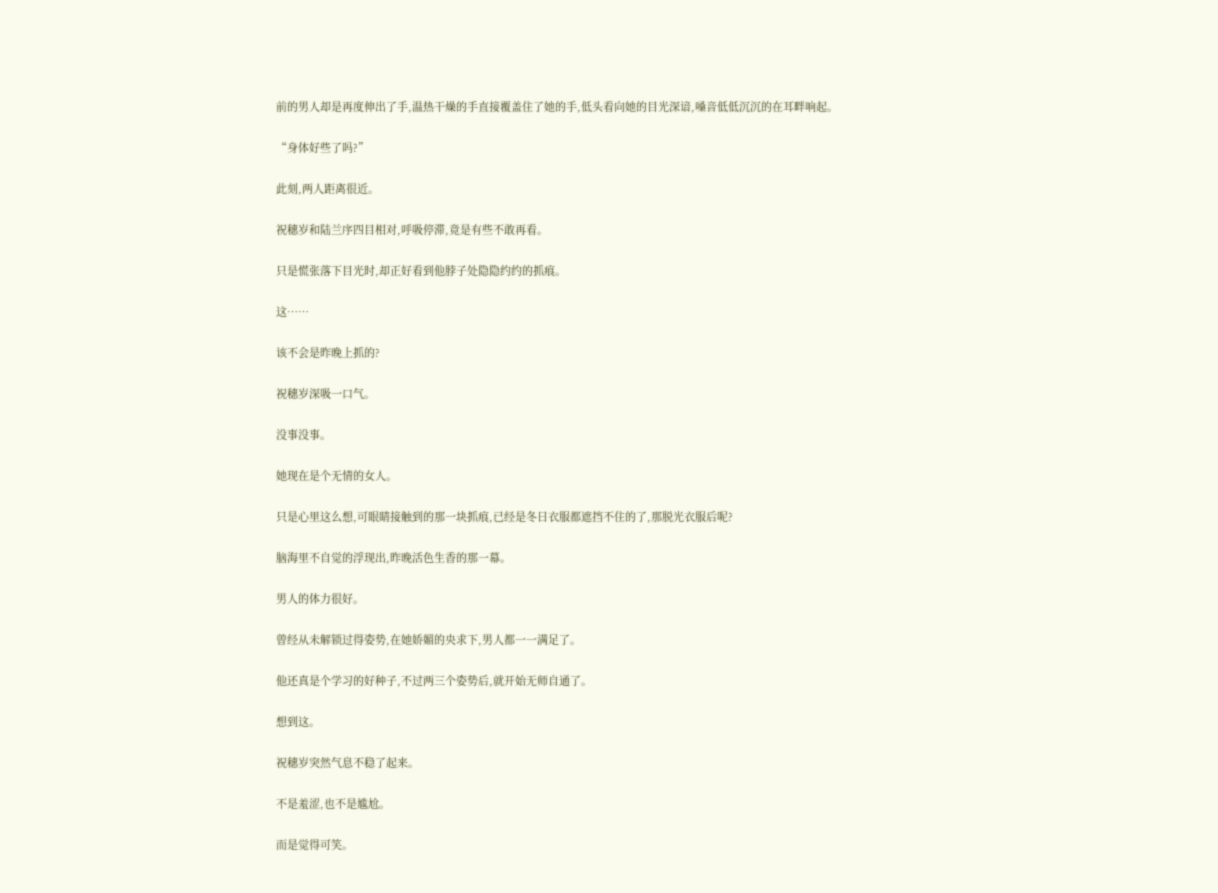前的男人却是再度伸出了手,温热干燥的手直接覆盖住了她的手,低头看向她的目光深谙,嗓音低低沉沉的在耳畔响起。

“身体好些了吗?”

此刻,两人距离很近。

祝穗岁和陆兰序四目相对,呼吸停滞,竟是有些不敢再看。

只是慌张落下目光时,却正好看到他脖子处隐隐约约的抓痕。

这……

该不会是昨晚上抓的?

祝穗岁深吸一口气。

没事没事。

她现在是个无情的女人。

只是心里这么想,可眼睛接触到的那一块抓痕,已经是冬日衣服都遮挡不住的了,那脱光衣服后呢?

脑海里不自觉的浮现出,昨晚活色生香的那一幕。

男人的体力很好。

曾经从未解锁过得姿势,在她娇媚的央求下,男人都一一满足了。

他还真是个学习的好种子,不过两三个姿势后,就开始无师自通了。

想到这。

祝穗岁突然气息不稳了起来。

不是羞涩,也不是尴尬。

而是觉得可笑。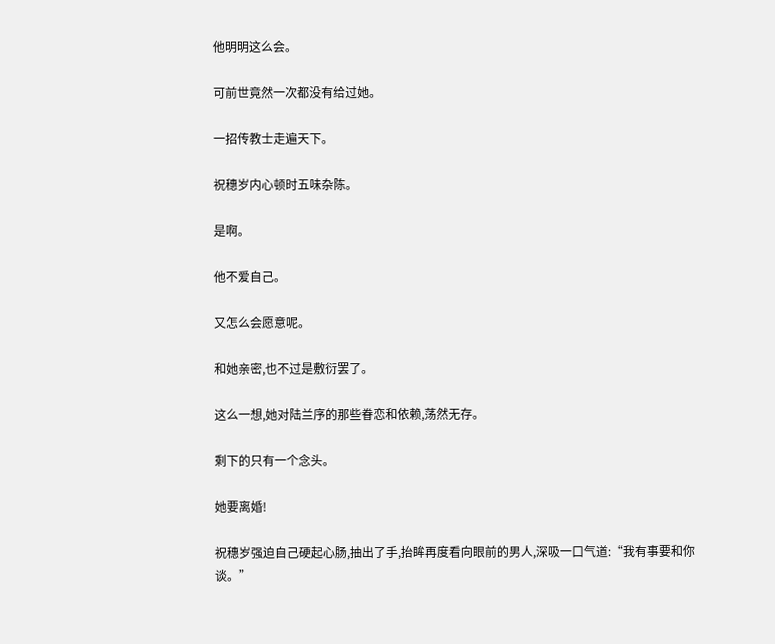他明明这么会。

可前世竟然一次都没有给过她。

一招传教士走遍天下。

祝穗岁内心顿时五味杂陈。

是啊。

他不爱自己。

又怎么会愿意呢。

和她亲密,也不过是敷衍罢了。

这么一想,她对陆兰序的那些眷恋和依赖,荡然无存。

剩下的只有一个念头。

她要离婚!

祝穗岁强迫自己硬起心肠,抽出了手,抬眸再度看向眼前的男人,深吸一口气道:“我有事要和你谈。”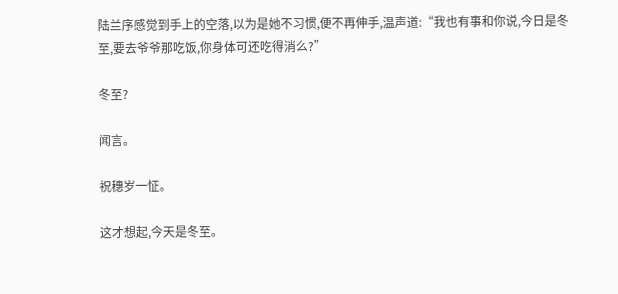陆兰序感觉到手上的空落,以为是她不习惯,便不再伸手,温声道:“我也有事和你说,今日是冬至,要去爷爷那吃饭,你身体可还吃得消么?”

冬至?

闻言。

祝穗岁一怔。

这才想起,今天是冬至。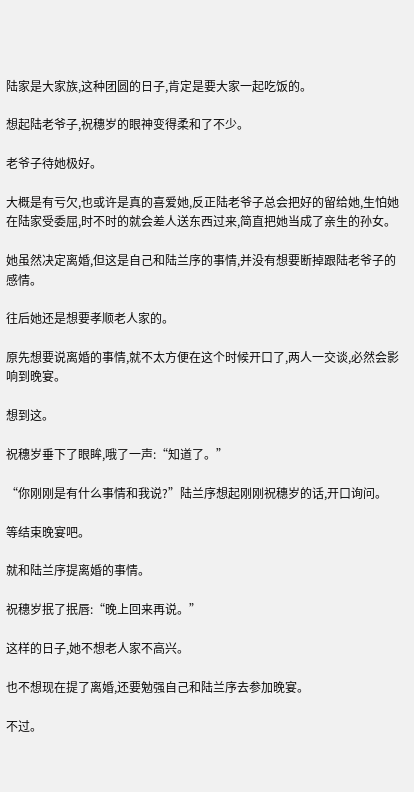陆家是大家族,这种团圆的日子,肯定是要大家一起吃饭的。

想起陆老爷子,祝穗岁的眼神变得柔和了不少。

老爷子待她极好。

大概是有亏欠,也或许是真的喜爱她,反正陆老爷子总会把好的留给她,生怕她在陆家受委屈,时不时的就会差人送东西过来,简直把她当成了亲生的孙女。

她虽然决定离婚,但这是自己和陆兰序的事情,并没有想要断掉跟陆老爷子的感情。

往后她还是想要孝顺老人家的。

原先想要说离婚的事情,就不太方便在这个时候开口了,两人一交谈,必然会影响到晚宴。

想到这。

祝穗岁垂下了眼眸,哦了一声:“知道了。”

“你刚刚是有什么事情和我说?”陆兰序想起刚刚祝穗岁的话,开口询问。

等结束晚宴吧。

就和陆兰序提离婚的事情。

祝穗岁抿了抿唇:“晚上回来再说。”

这样的日子,她不想老人家不高兴。

也不想现在提了离婚,还要勉强自己和陆兰序去参加晚宴。

不过。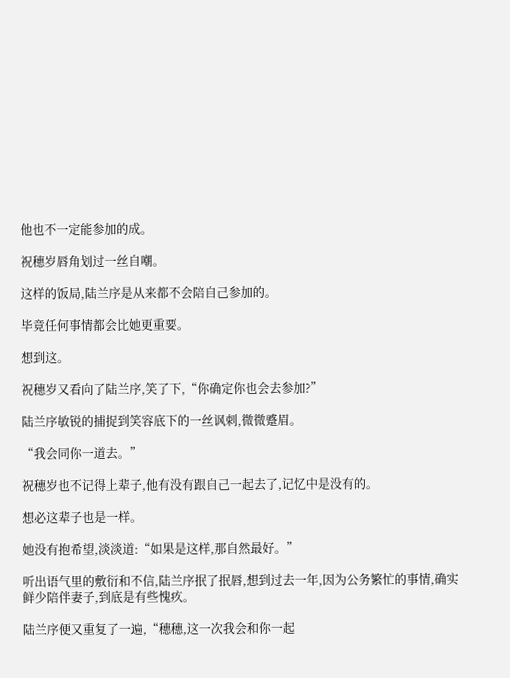他也不一定能参加的成。

祝穗岁唇角划过一丝自嘲。

这样的饭局,陆兰序是从来都不会陪自己参加的。

毕竟任何事情都会比她更重要。

想到这。

祝穗岁又看向了陆兰序,笑了下,“你确定你也会去参加?”

陆兰序敏锐的捕捉到笑容底下的一丝讽刺,微微蹙眉。

“我会同你一道去。”

祝穗岁也不记得上辈子,他有没有跟自己一起去了,记忆中是没有的。

想必这辈子也是一样。

她没有抱希望,淡淡道:“如果是这样,那自然最好。”

听出语气里的敷衍和不信,陆兰序抿了抿唇,想到过去一年,因为公务繁忙的事情,确实鲜少陪伴妻子,到底是有些愧疚。

陆兰序便又重复了一遍,“穗穗,这一次我会和你一起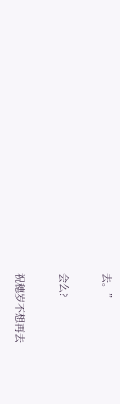去。”

会么?

祝穗岁不想再去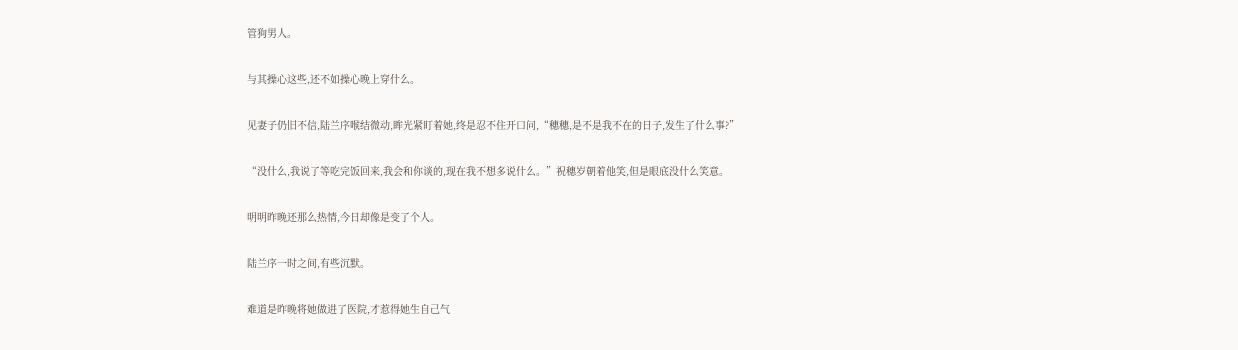管狗男人。

与其操心这些,还不如操心晚上穿什么。

见妻子仍旧不信,陆兰序喉结微动,眸光紧盯着她,终是忍不住开口问,“穗穗,是不是我不在的日子,发生了什么事?”

“没什么,我说了等吃完饭回来,我会和你谈的,现在我不想多说什么。”祝穗岁朝着他笑,但是眼底没什么笑意。

明明昨晚还那么热情,今日却像是变了个人。

陆兰序一时之间,有些沉默。

难道是昨晚将她做进了医院,才惹得她生自己气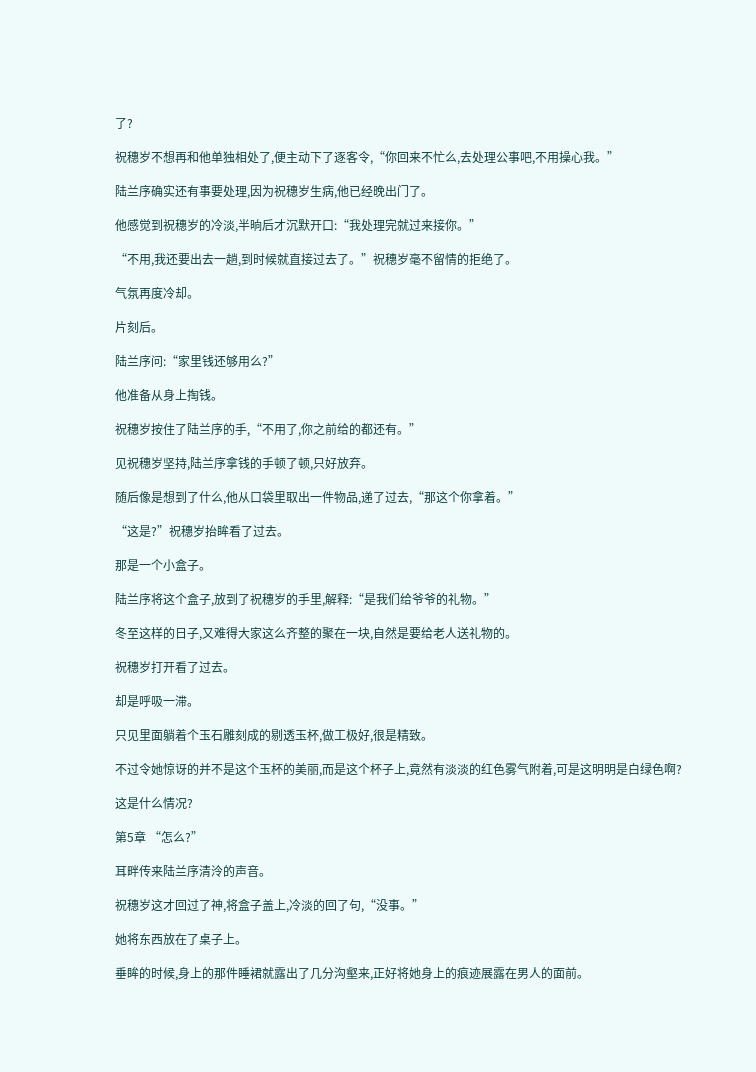了?

祝穗岁不想再和他单独相处了,便主动下了逐客令,“你回来不忙么,去处理公事吧,不用操心我。”

陆兰序确实还有事要处理,因为祝穗岁生病,他已经晚出门了。

他感觉到祝穗岁的冷淡,半晌后才沉默开口:“我处理完就过来接你。”

“不用,我还要出去一趟,到时候就直接过去了。”祝穗岁毫不留情的拒绝了。

气氛再度冷却。

片刻后。

陆兰序问:“家里钱还够用么?”

他准备从身上掏钱。

祝穗岁按住了陆兰序的手,“不用了,你之前给的都还有。”

见祝穗岁坚持,陆兰序拿钱的手顿了顿,只好放弃。

随后像是想到了什么,他从口袋里取出一件物品,递了过去,“那这个你拿着。”

“这是?”祝穗岁抬眸看了过去。

那是一个小盒子。

陆兰序将这个盒子,放到了祝穗岁的手里,解释:“是我们给爷爷的礼物。”

冬至这样的日子,又难得大家这么齐整的聚在一块,自然是要给老人送礼物的。

祝穗岁打开看了过去。

却是呼吸一滞。

只见里面躺着个玉石雕刻成的剔透玉杯,做工极好,很是精致。

不过令她惊讶的并不是这个玉杯的美丽,而是这个杯子上,竟然有淡淡的红色雾气附着,可是这明明是白绿色啊?

这是什么情况?

第5章 “怎么?”

耳畔传来陆兰序清泠的声音。

祝穗岁这才回过了神,将盒子盖上,冷淡的回了句,“没事。”

她将东西放在了桌子上。

垂眸的时候,身上的那件睡裙就露出了几分沟壑来,正好将她身上的痕迹展露在男人的面前。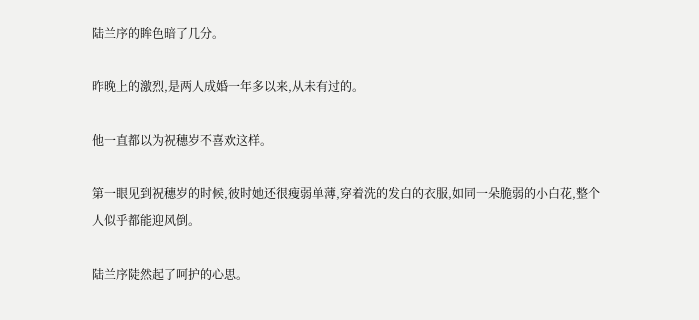陆兰序的眸色暗了几分。

昨晚上的激烈,是两人成婚一年多以来,从未有过的。

他一直都以为祝穗岁不喜欢这样。

第一眼见到祝穗岁的时候,彼时她还很瘦弱单薄,穿着洗的发白的衣服,如同一朵脆弱的小白花,整个人似乎都能迎风倒。

陆兰序陡然起了呵护的心思。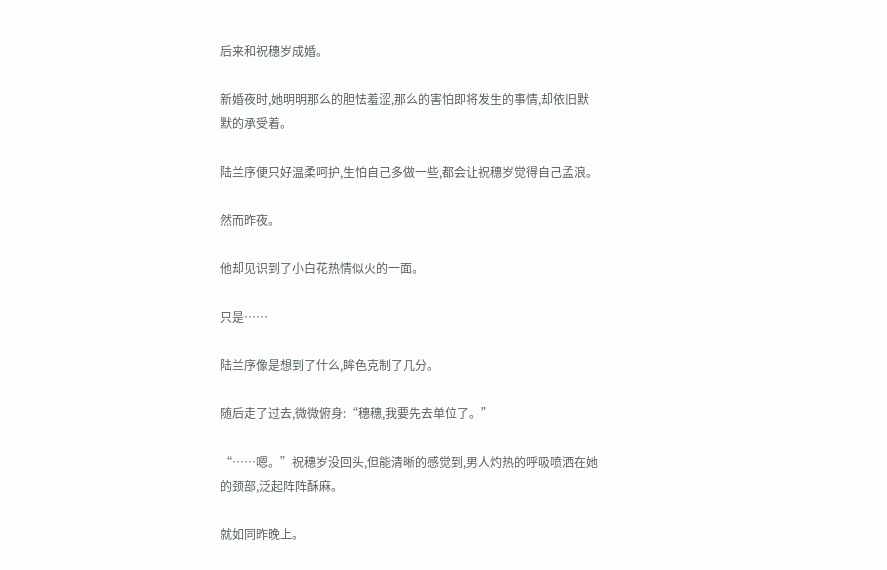后来和祝穗岁成婚。

新婚夜时,她明明那么的胆怯羞涩,那么的害怕即将发生的事情,却依旧默默的承受着。

陆兰序便只好温柔呵护,生怕自己多做一些,都会让祝穗岁觉得自己孟浪。

然而昨夜。

他却见识到了小白花热情似火的一面。

只是……

陆兰序像是想到了什么,眸色克制了几分。

随后走了过去,微微俯身:“穗穗,我要先去单位了。”

“……嗯。”祝穗岁没回头,但能清晰的感觉到,男人灼热的呼吸喷洒在她的颈部,泛起阵阵酥麻。

就如同昨晚上。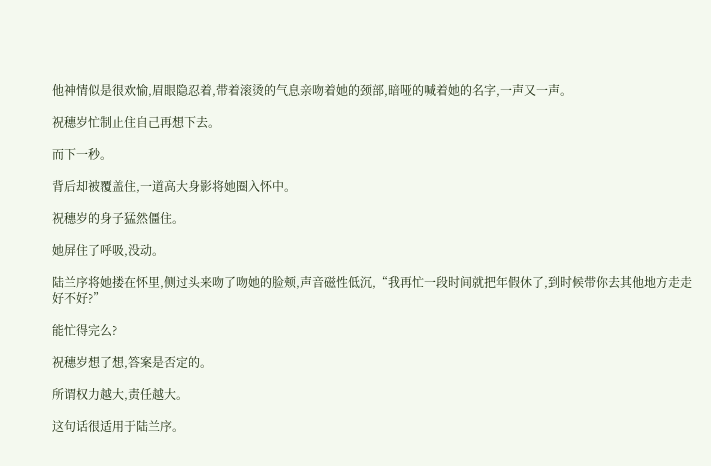他神情似是很欢愉,眉眼隐忍着,带着滚烫的气息亲吻着她的颈部,暗哑的喊着她的名字,一声又一声。

祝穗岁忙制止住自己再想下去。

而下一秒。

背后却被覆盖住,一道高大身影将她圈入怀中。

祝穗岁的身子猛然僵住。

她屏住了呼吸,没动。

陆兰序将她搂在怀里,侧过头来吻了吻她的脸颊,声音磁性低沉,“我再忙一段时间就把年假休了,到时候带你去其他地方走走好不好?”

能忙得完么?

祝穗岁想了想,答案是否定的。

所谓权力越大,责任越大。

这句话很适用于陆兰序。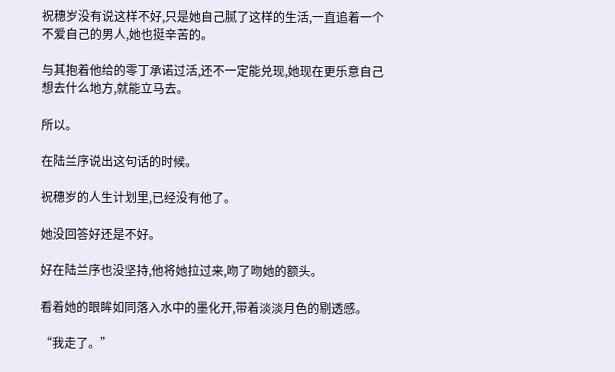祝穗岁没有说这样不好,只是她自己腻了这样的生活,一直追着一个不爱自己的男人,她也挺辛苦的。

与其抱着他给的零丁承诺过活,还不一定能兑现,她现在更乐意自己想去什么地方,就能立马去。

所以。

在陆兰序说出这句话的时候。

祝穗岁的人生计划里,已经没有他了。

她没回答好还是不好。

好在陆兰序也没坚持,他将她拉过来,吻了吻她的额头。

看着她的眼眸如同落入水中的墨化开,带着淡淡月色的剔透感。

“我走了。”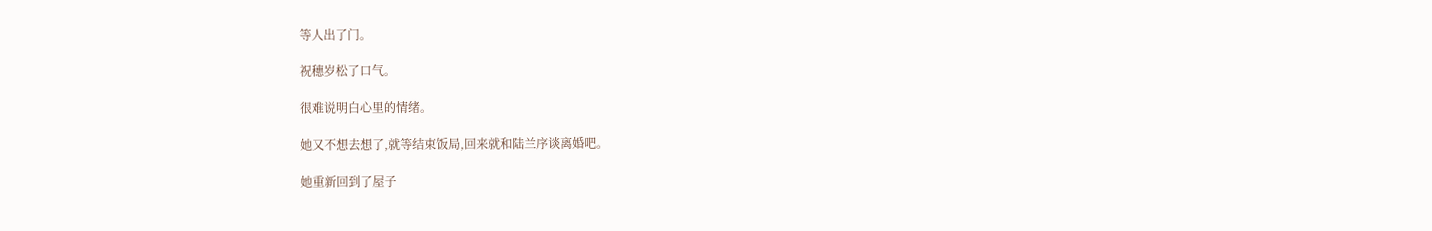等人出了门。

祝穗岁松了口气。

很难说明白心里的情绪。

她又不想去想了,就等结束饭局,回来就和陆兰序谈离婚吧。

她重新回到了屋子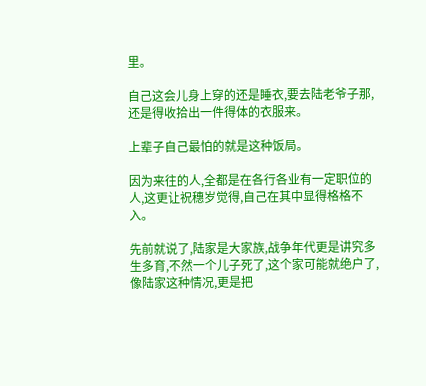里。

自己这会儿身上穿的还是睡衣,要去陆老爷子那,还是得收拾出一件得体的衣服来。

上辈子自己最怕的就是这种饭局。

因为来往的人,全都是在各行各业有一定职位的人,这更让祝穗岁觉得,自己在其中显得格格不入。

先前就说了,陆家是大家族,战争年代更是讲究多生多育,不然一个儿子死了,这个家可能就绝户了,像陆家这种情况,更是把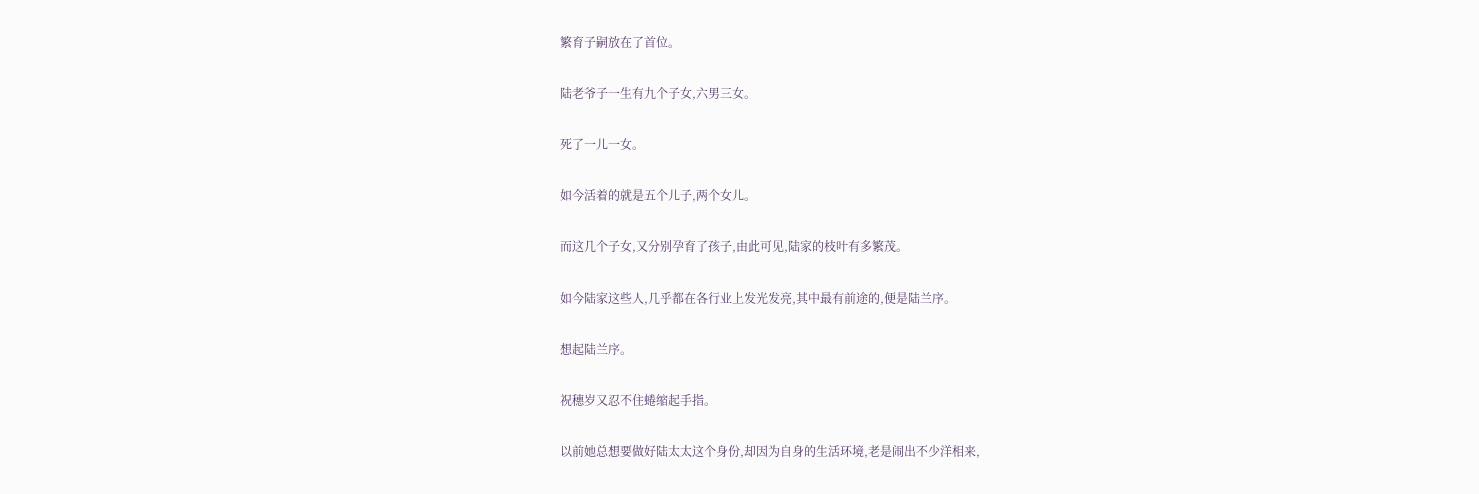繁育子嗣放在了首位。

陆老爷子一生有九个子女,六男三女。

死了一儿一女。

如今活着的就是五个儿子,两个女儿。

而这几个子女,又分别孕育了孩子,由此可见,陆家的枝叶有多繁茂。

如今陆家这些人,几乎都在各行业上发光发亮,其中最有前途的,便是陆兰序。

想起陆兰序。

祝穗岁又忍不住蜷缩起手指。

以前她总想要做好陆太太这个身份,却因为自身的生活环境,老是闹出不少洋相来,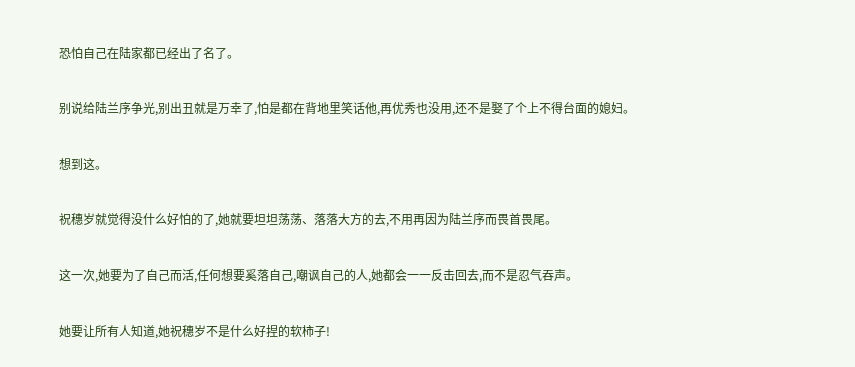恐怕自己在陆家都已经出了名了。

别说给陆兰序争光,别出丑就是万幸了,怕是都在背地里笑话他,再优秀也没用,还不是娶了个上不得台面的媳妇。

想到这。

祝穗岁就觉得没什么好怕的了,她就要坦坦荡荡、落落大方的去,不用再因为陆兰序而畏首畏尾。

这一次,她要为了自己而活,任何想要奚落自己,嘲讽自己的人,她都会一一反击回去,而不是忍气吞声。

她要让所有人知道,她祝穗岁不是什么好捏的软柿子!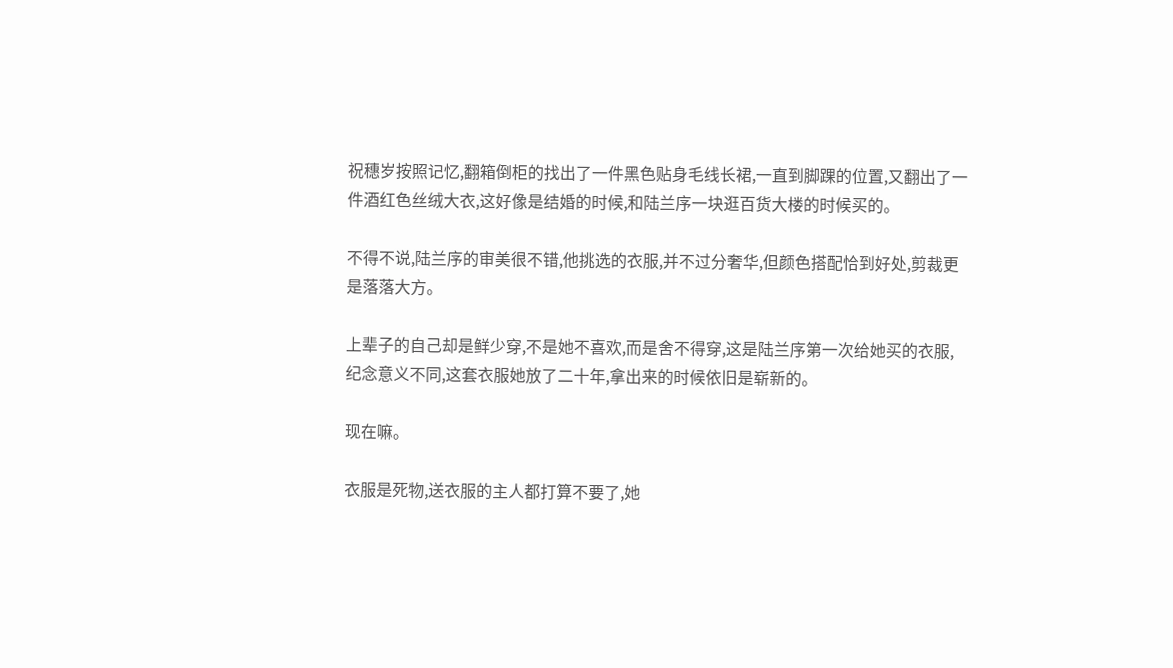祝穗岁按照记忆,翻箱倒柜的找出了一件黑色贴身毛线长裙,一直到脚踝的位置,又翻出了一件酒红色丝绒大衣,这好像是结婚的时候,和陆兰序一块逛百货大楼的时候买的。

不得不说,陆兰序的审美很不错,他挑选的衣服,并不过分奢华,但颜色搭配恰到好处,剪裁更是落落大方。

上辈子的自己却是鲜少穿,不是她不喜欢,而是舍不得穿,这是陆兰序第一次给她买的衣服,纪念意义不同,这套衣服她放了二十年,拿出来的时候依旧是崭新的。

现在嘛。

衣服是死物,送衣服的主人都打算不要了,她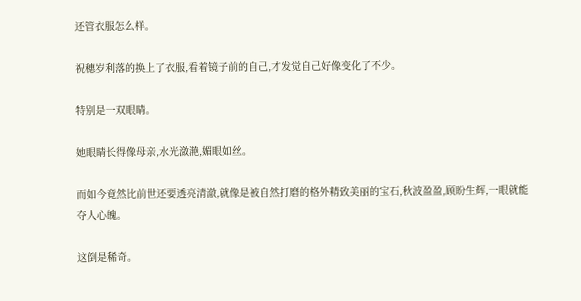还管衣服怎么样。

祝穗岁利落的换上了衣服,看着镜子前的自己,才发觉自己好像变化了不少。

特别是一双眼睛。

她眼睛长得像母亲,水光潋滟,媚眼如丝。

而如今竟然比前世还要透亮清澈,就像是被自然打磨的格外精致美丽的宝石,秋波盈盈,顾盼生辉,一眼就能夺人心魄。

这倒是稀奇。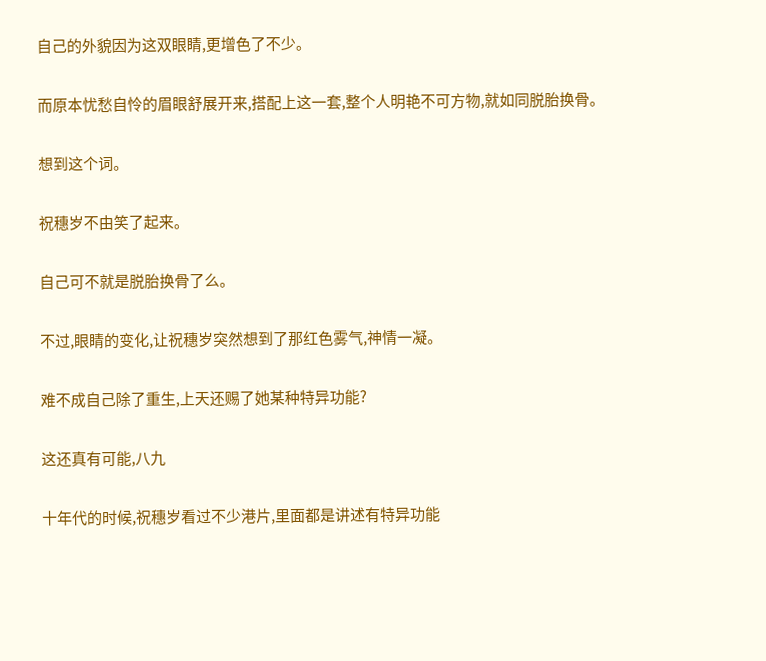自己的外貌因为这双眼睛,更增色了不少。

而原本忧愁自怜的眉眼舒展开来,搭配上这一套,整个人明艳不可方物,就如同脱胎换骨。

想到这个词。

祝穗岁不由笑了起来。

自己可不就是脱胎换骨了么。

不过,眼睛的变化,让祝穗岁突然想到了那红色雾气,神情一凝。

难不成自己除了重生,上天还赐了她某种特异功能?

这还真有可能,八九

十年代的时候,祝穗岁看过不少港片,里面都是讲述有特异功能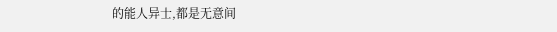的能人异士,都是无意间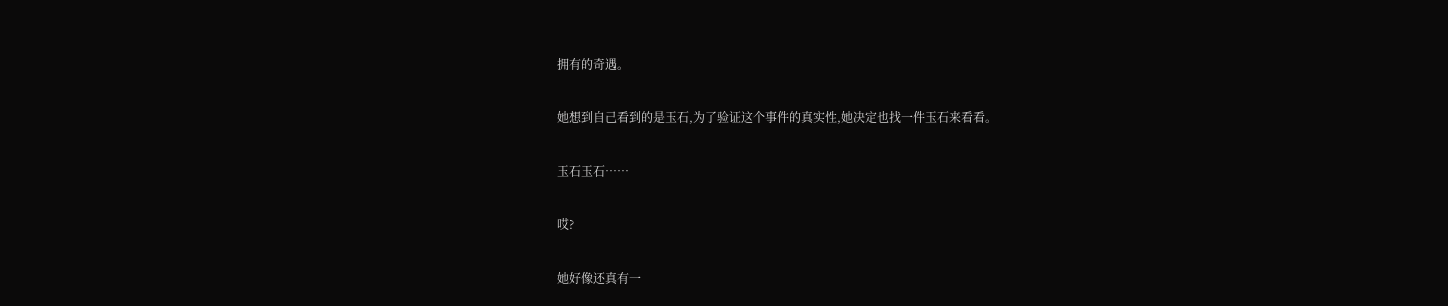拥有的奇遇。

她想到自己看到的是玉石,为了验证这个事件的真实性,她决定也找一件玉石来看看。

玉石玉石……

哎?

她好像还真有一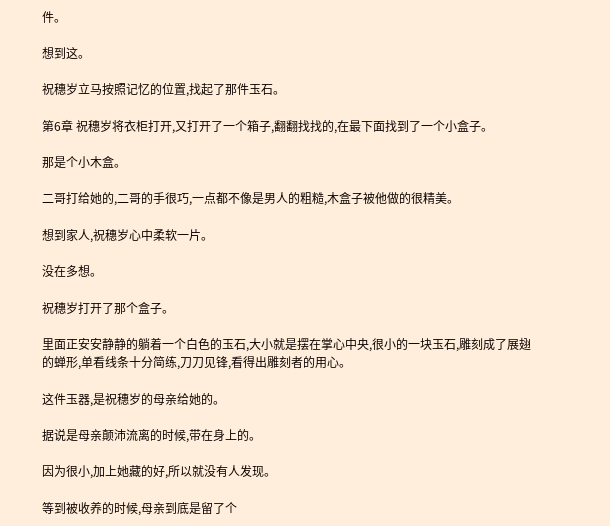件。

想到这。

祝穗岁立马按照记忆的位置,找起了那件玉石。

第6章 祝穗岁将衣柜打开,又打开了一个箱子,翻翻找找的,在最下面找到了一个小盒子。

那是个小木盒。

二哥打给她的,二哥的手很巧,一点都不像是男人的粗糙,木盒子被他做的很精美。

想到家人,祝穗岁心中柔软一片。

没在多想。

祝穗岁打开了那个盒子。

里面正安安静静的躺着一个白色的玉石,大小就是摆在掌心中央,很小的一块玉石,雕刻成了展翅的蝉形,单看线条十分简练,刀刀见锋,看得出雕刻者的用心。

这件玉器,是祝穗岁的母亲给她的。

据说是母亲颠沛流离的时候,带在身上的。

因为很小,加上她藏的好,所以就没有人发现。

等到被收养的时候,母亲到底是留了个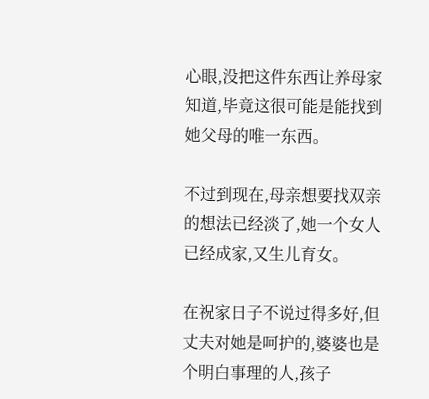心眼,没把这件东西让养母家知道,毕竟这很可能是能找到她父母的唯一东西。

不过到现在,母亲想要找双亲的想法已经淡了,她一个女人已经成家,又生儿育女。

在祝家日子不说过得多好,但丈夫对她是呵护的,婆婆也是个明白事理的人,孩子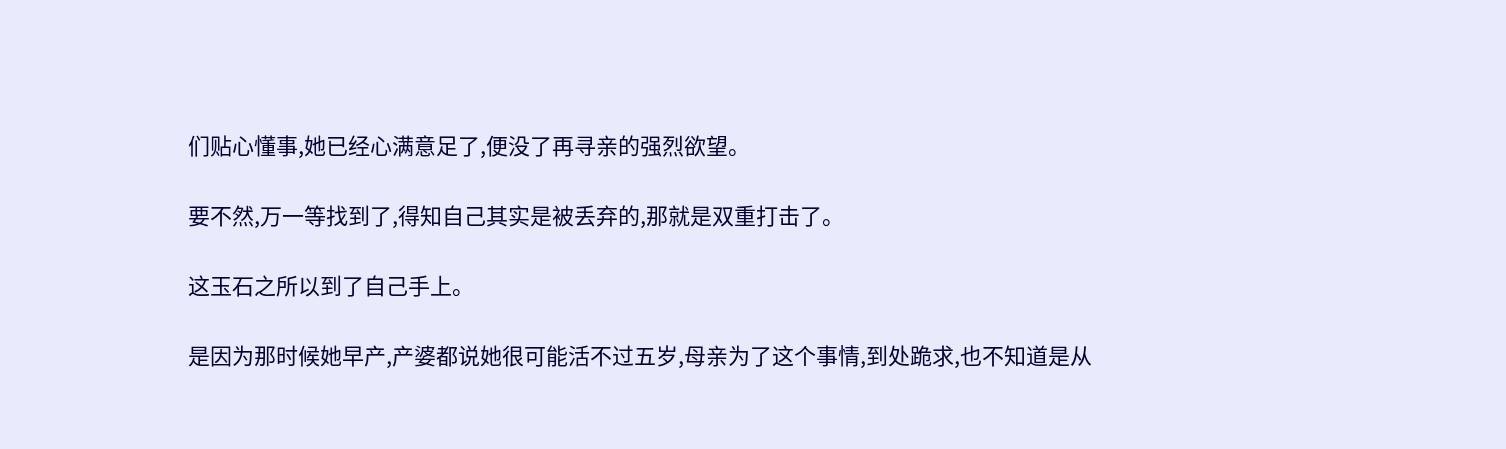们贴心懂事,她已经心满意足了,便没了再寻亲的强烈欲望。

要不然,万一等找到了,得知自己其实是被丢弃的,那就是双重打击了。

这玉石之所以到了自己手上。

是因为那时候她早产,产婆都说她很可能活不过五岁,母亲为了这个事情,到处跪求,也不知道是从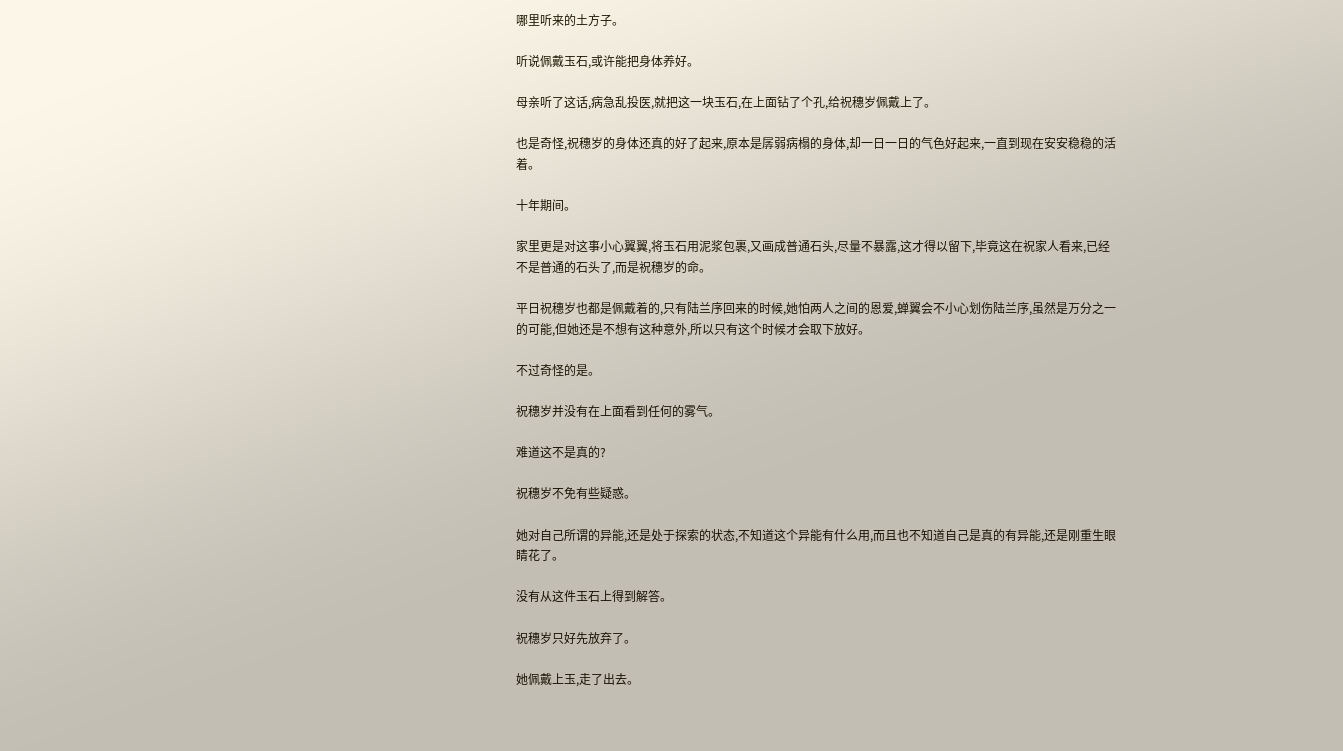哪里听来的土方子。

听说佩戴玉石,或许能把身体养好。

母亲听了这话,病急乱投医,就把这一块玉石,在上面钻了个孔,给祝穗岁佩戴上了。

也是奇怪,祝穗岁的身体还真的好了起来,原本是孱弱病榻的身体,却一日一日的气色好起来,一直到现在安安稳稳的活着。

十年期间。

家里更是对这事小心翼翼,将玉石用泥浆包裹,又画成普通石头,尽量不暴露,这才得以留下,毕竟这在祝家人看来,已经不是普通的石头了,而是祝穗岁的命。

平日祝穗岁也都是佩戴着的,只有陆兰序回来的时候,她怕两人之间的恩爱,蝉翼会不小心划伤陆兰序,虽然是万分之一的可能,但她还是不想有这种意外,所以只有这个时候才会取下放好。

不过奇怪的是。

祝穗岁并没有在上面看到任何的雾气。

难道这不是真的?

祝穗岁不免有些疑惑。

她对自己所谓的异能,还是处于探索的状态,不知道这个异能有什么用,而且也不知道自己是真的有异能,还是刚重生眼睛花了。

没有从这件玉石上得到解答。

祝穗岁只好先放弃了。

她佩戴上玉,走了出去。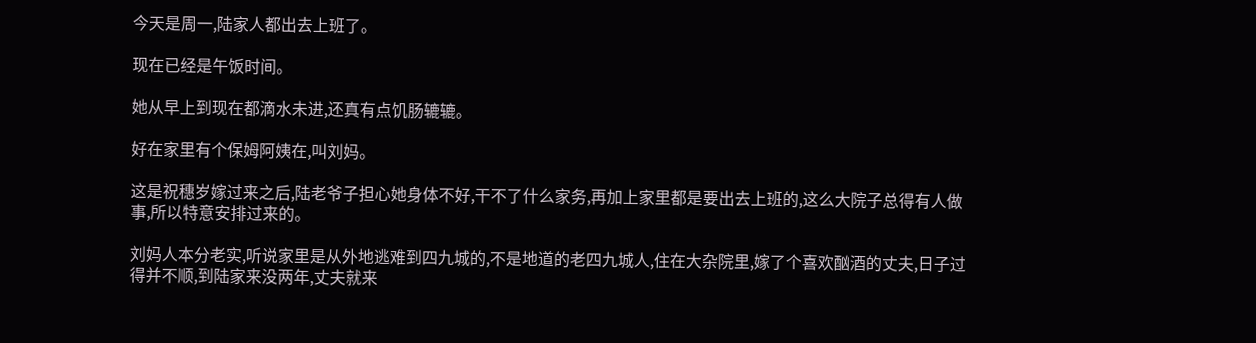今天是周一,陆家人都出去上班了。

现在已经是午饭时间。

她从早上到现在都滴水未进,还真有点饥肠辘辘。

好在家里有个保姆阿姨在,叫刘妈。

这是祝穗岁嫁过来之后,陆老爷子担心她身体不好,干不了什么家务,再加上家里都是要出去上班的,这么大院子总得有人做事,所以特意安排过来的。

刘妈人本分老实,听说家里是从外地逃难到四九城的,不是地道的老四九城人,住在大杂院里,嫁了个喜欢酗酒的丈夫,日子过得并不顺,到陆家来没两年,丈夫就来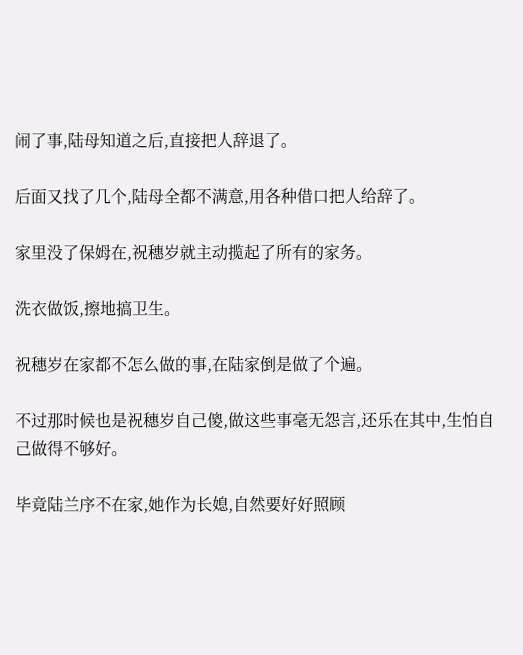闹了事,陆母知道之后,直接把人辞退了。

后面又找了几个,陆母全都不满意,用各种借口把人给辞了。

家里没了保姆在,祝穗岁就主动揽起了所有的家务。

洗衣做饭,擦地搞卫生。

祝穗岁在家都不怎么做的事,在陆家倒是做了个遍。

不过那时候也是祝穗岁自己傻,做这些事毫无怨言,还乐在其中,生怕自己做得不够好。

毕竟陆兰序不在家,她作为长媳,自然要好好照顾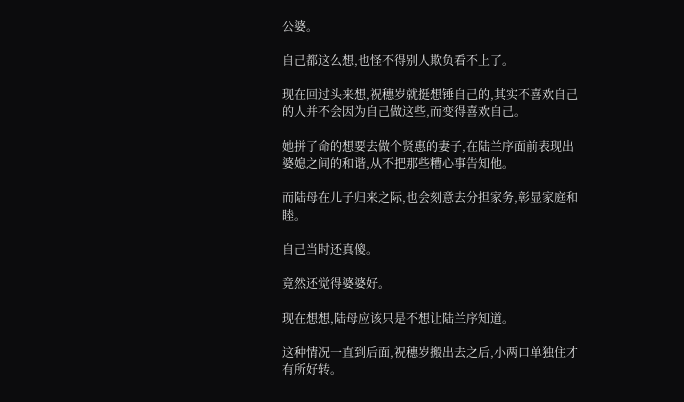公婆。

自己都这么想,也怪不得别人欺负看不上了。

现在回过头来想,祝穗岁就挺想锤自己的,其实不喜欢自己的人并不会因为自己做这些,而变得喜欢自己。

她拼了命的想要去做个贤惠的妻子,在陆兰序面前表现出婆媳之间的和谐,从不把那些糟心事告知他。

而陆母在儿子归来之际,也会刻意去分担家务,彰显家庭和睦。

自己当时还真傻。

竟然还觉得婆婆好。

现在想想,陆母应该只是不想让陆兰序知道。

这种情况一直到后面,祝穗岁搬出去之后,小两口单独住才有所好转。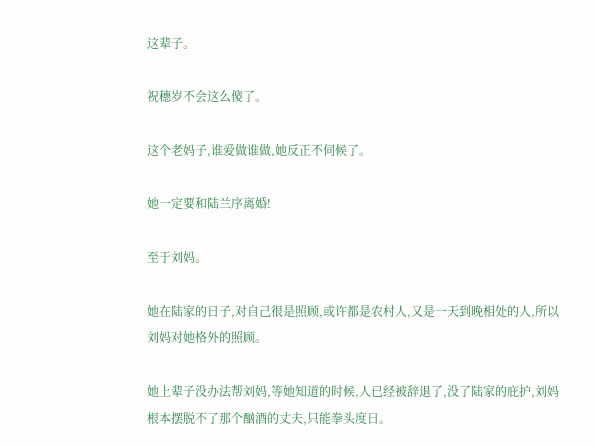这辈子。

祝穗岁不会这么傻了。

这个老妈子,谁爱做谁做,她反正不伺候了。

她一定要和陆兰序离婚!

至于刘妈。

她在陆家的日子,对自己很是照顾,或许都是农村人,又是一天到晚相处的人,所以刘妈对她格外的照顾。

她上辈子没办法帮刘妈,等她知道的时候,人已经被辞退了,没了陆家的庇护,刘妈根本摆脱不了那个酗酒的丈夫,只能拳头度日。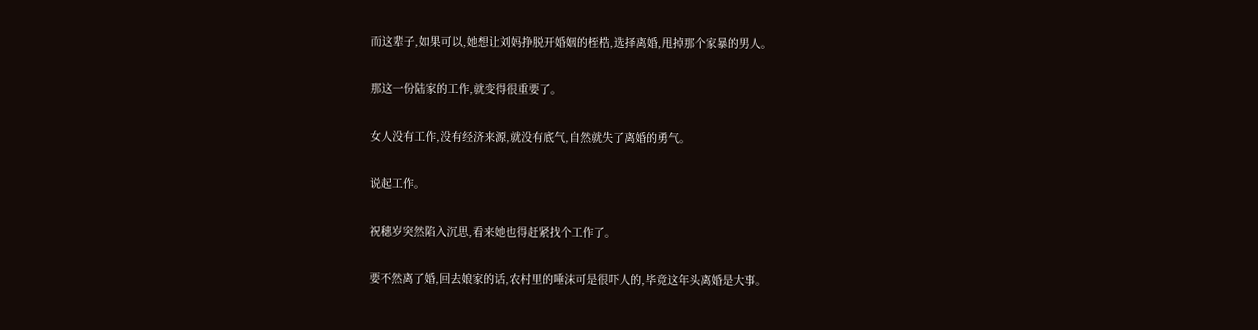而这辈子,如果可以,她想让刘妈挣脱开婚姻的桎梏,选择离婚,甩掉那个家暴的男人。

那这一份陆家的工作,就变得很重要了。

女人没有工作,没有经济来源,就没有底气,自然就失了离婚的勇气。

说起工作。

祝穗岁突然陷入沉思,看来她也得赶紧找个工作了。

要不然离了婚,回去娘家的话,农村里的唾沫可是很吓人的,毕竟这年头离婚是大事。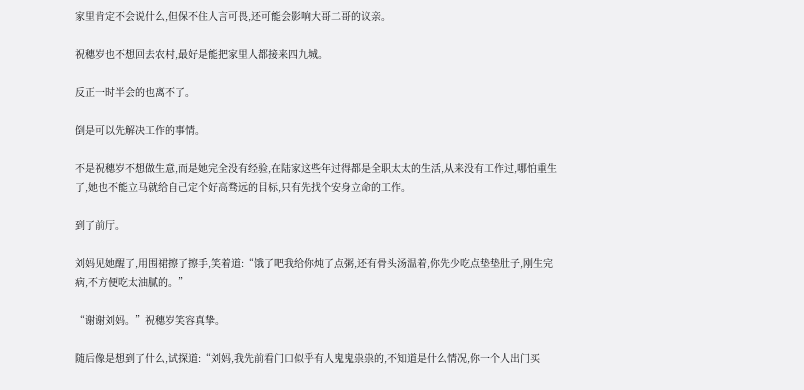家里肯定不会说什么,但保不住人言可畏,还可能会影响大哥二哥的议亲。

祝穗岁也不想回去农村,最好是能把家里人都接来四九城。

反正一时半会的也离不了。

倒是可以先解决工作的事情。

不是祝穗岁不想做生意,而是她完全没有经验,在陆家这些年过得都是全职太太的生活,从来没有工作过,哪怕重生了,她也不能立马就给自己定个好高骛远的目标,只有先找个安身立命的工作。

到了前厅。

刘妈见她醒了,用围裙擦了擦手,笑着道:“饿了吧我给你炖了点粥,还有骨头汤温着,你先少吃点垫垫肚子,刚生完病,不方便吃太油腻的。”

“谢谢刘妈。”祝穗岁笑容真挚。

随后像是想到了什么,试探道:“刘妈,我先前看门口似乎有人鬼鬼祟祟的,不知道是什么情况,你一个人出门买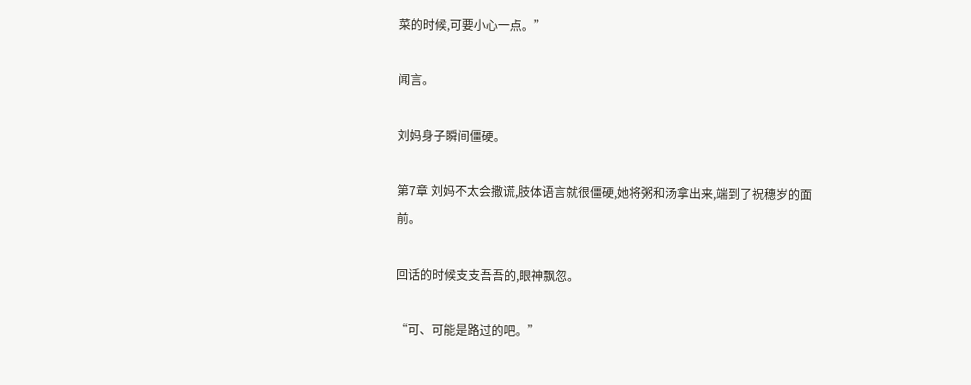菜的时候,可要小心一点。”

闻言。

刘妈身子瞬间僵硬。

第7章 刘妈不太会撒谎,肢体语言就很僵硬,她将粥和汤拿出来,端到了祝穗岁的面前。

回话的时候支支吾吾的,眼神飘忽。

“可、可能是路过的吧。”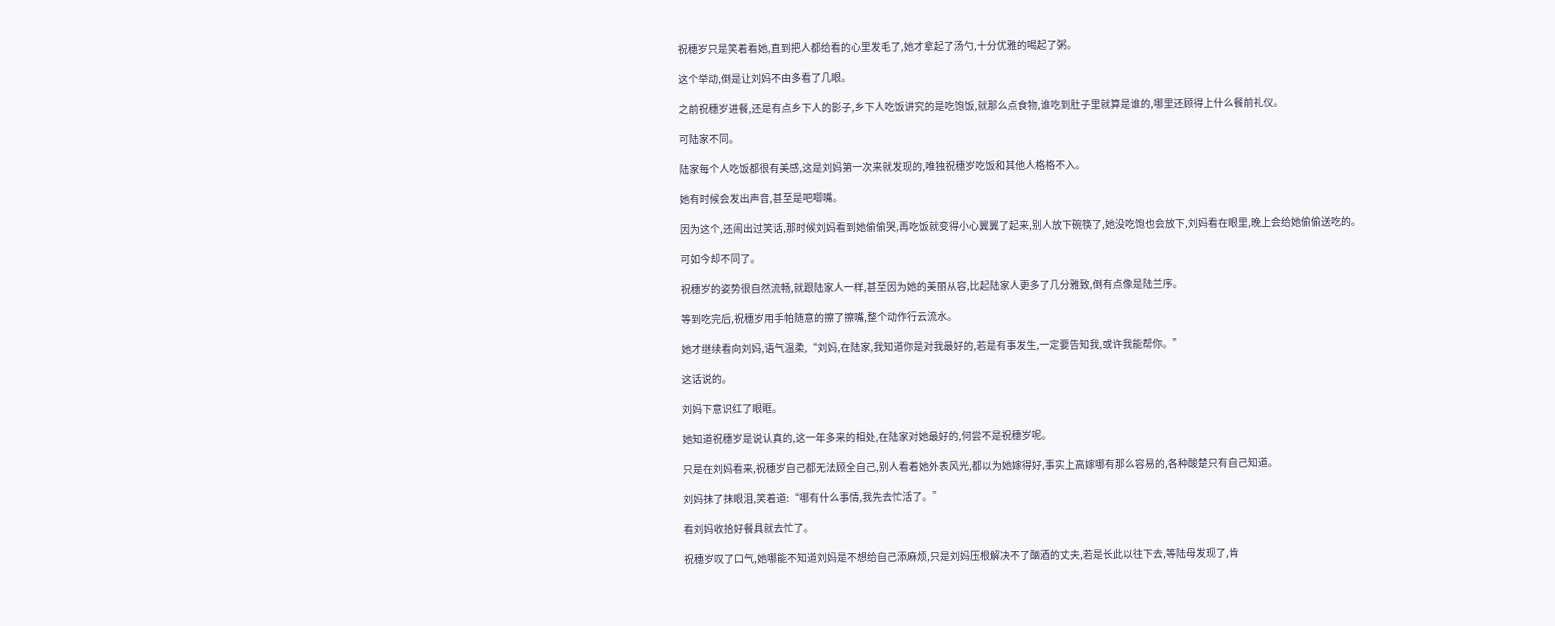祝穗岁只是笑着看她,直到把人都给看的心里发毛了,她才拿起了汤勺,十分优雅的喝起了粥。

这个举动,倒是让刘妈不由多看了几眼。

之前祝穗岁进餐,还是有点乡下人的影子,乡下人吃饭讲究的是吃饱饭,就那么点食物,谁吃到肚子里就算是谁的,哪里还顾得上什么餐前礼仪。

可陆家不同。

陆家每个人吃饭都很有美感,这是刘妈第一次来就发现的,唯独祝穗岁吃饭和其他人格格不入。

她有时候会发出声音,甚至是吧唧嘴。

因为这个,还闹出过笑话,那时候刘妈看到她偷偷哭,再吃饭就变得小心翼翼了起来,别人放下碗筷了,她没吃饱也会放下,刘妈看在眼里,晚上会给她偷偷送吃的。

可如今却不同了。

祝穗岁的姿势很自然流畅,就跟陆家人一样,甚至因为她的美丽从容,比起陆家人更多了几分雅致,倒有点像是陆兰序。

等到吃完后,祝穗岁用手帕随意的擦了擦嘴,整个动作行云流水。

她才继续看向刘妈,语气温柔,“刘妈,在陆家,我知道你是对我最好的,若是有事发生,一定要告知我,或许我能帮你。”

这话说的。

刘妈下意识红了眼眶。

她知道祝穗岁是说认真的,这一年多来的相处,在陆家对她最好的,何尝不是祝穗岁呢。

只是在刘妈看来,祝穗岁自己都无法顾全自己,别人看着她外表风光,都以为她嫁得好,事实上高嫁哪有那么容易的,各种酸楚只有自己知道。

刘妈抹了抹眼泪,笑着道:“哪有什么事情,我先去忙活了。”

看刘妈收拾好餐具就去忙了。

祝穗岁叹了口气,她哪能不知道刘妈是不想给自己添麻烦,只是刘妈压根解决不了酗酒的丈夫,若是长此以往下去,等陆母发现了,肯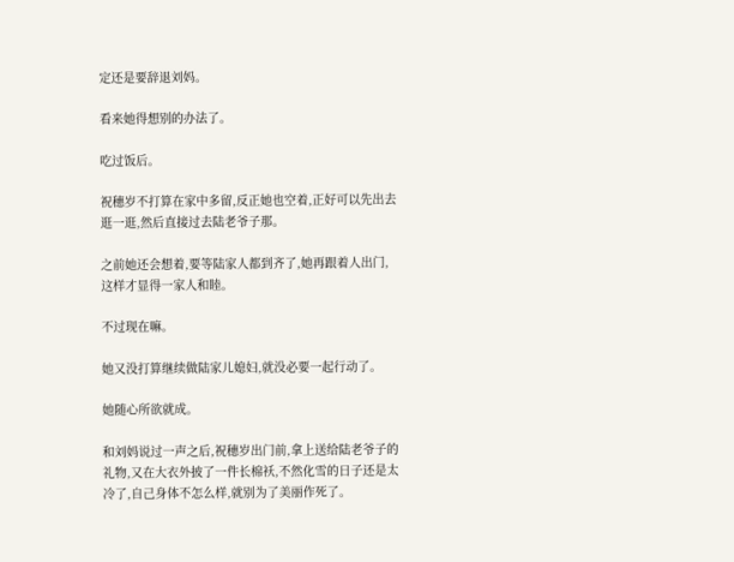定还是要辞退刘妈。

看来她得想别的办法了。

吃过饭后。

祝穗岁不打算在家中多留,反正她也空着,正好可以先出去逛一逛,然后直接过去陆老爷子那。

之前她还会想着,要等陆家人都到齐了,她再跟着人出门,这样才显得一家人和睦。

不过现在嘛。

她又没打算继续做陆家儿媳妇,就没必要一起行动了。

她随心所欲就成。

和刘妈说过一声之后,祝穗岁出门前,拿上送给陆老爷子的礼物,又在大衣外披了一件长棉袄,不然化雪的日子还是太冷了,自己身体不怎么样,就别为了美丽作死了。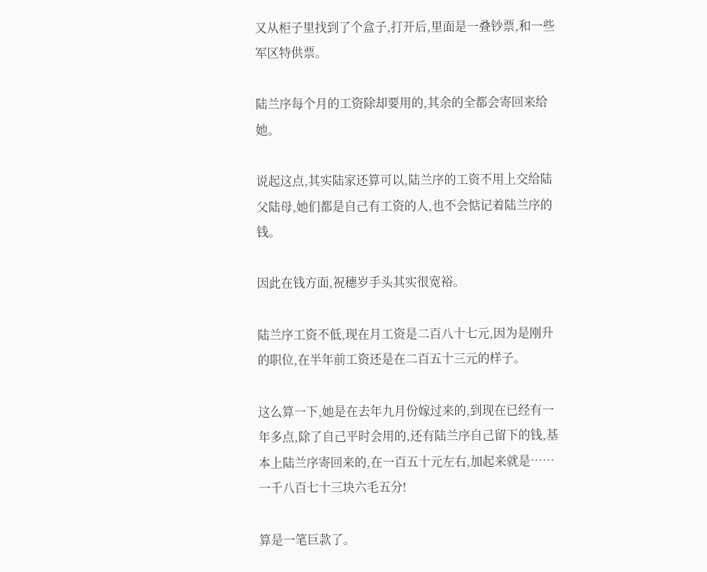又从柜子里找到了个盒子,打开后,里面是一叠钞票,和一些军区特供票。

陆兰序每个月的工资除却要用的,其余的全都会寄回来给她。

说起这点,其实陆家还算可以,陆兰序的工资不用上交给陆父陆母,她们都是自己有工资的人,也不会惦记着陆兰序的钱。

因此在钱方面,祝穗岁手头其实很宽裕。

陆兰序工资不低,现在月工资是二百八十七元,因为是刚升的职位,在半年前工资还是在二百五十三元的样子。

这么算一下,她是在去年九月份嫁过来的,到现在已经有一年多点,除了自己平时会用的,还有陆兰序自己留下的钱,基本上陆兰序寄回来的,在一百五十元左右,加起来就是……一千八百七十三块六毛五分!

算是一笔巨款了。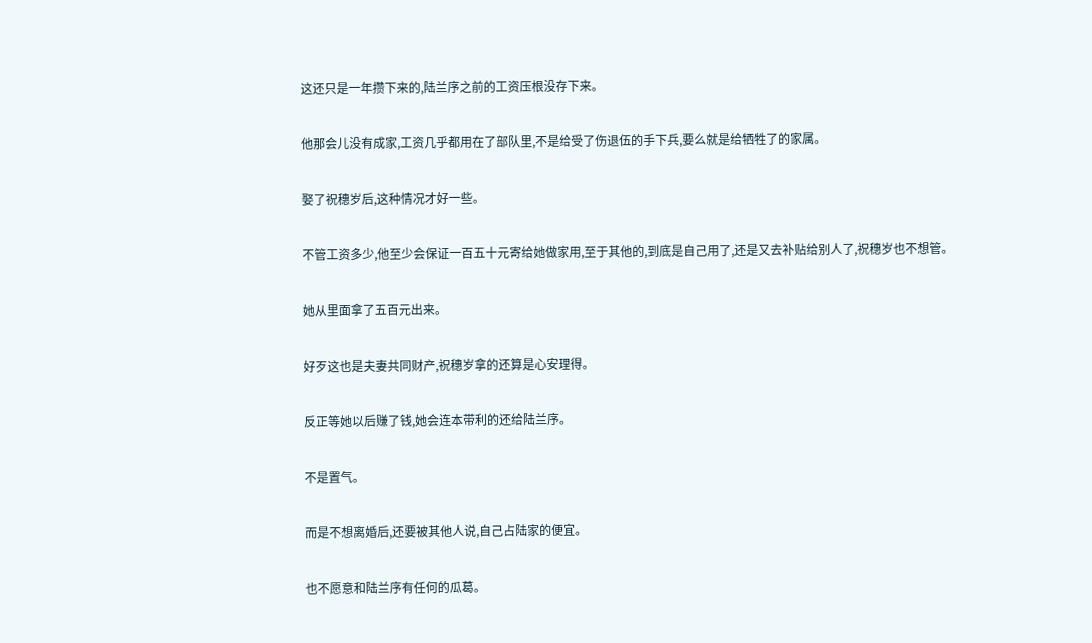这还只是一年攒下来的,陆兰序之前的工资压根没存下来。

他那会儿没有成家,工资几乎都用在了部队里,不是给受了伤退伍的手下兵,要么就是给牺牲了的家属。

娶了祝穗岁后,这种情况才好一些。

不管工资多少,他至少会保证一百五十元寄给她做家用,至于其他的,到底是自己用了,还是又去补贴给别人了,祝穗岁也不想管。

她从里面拿了五百元出来。

好歹这也是夫妻共同财产,祝穗岁拿的还算是心安理得。

反正等她以后赚了钱,她会连本带利的还给陆兰序。

不是置气。

而是不想离婚后,还要被其他人说,自己占陆家的便宜。

也不愿意和陆兰序有任何的瓜葛。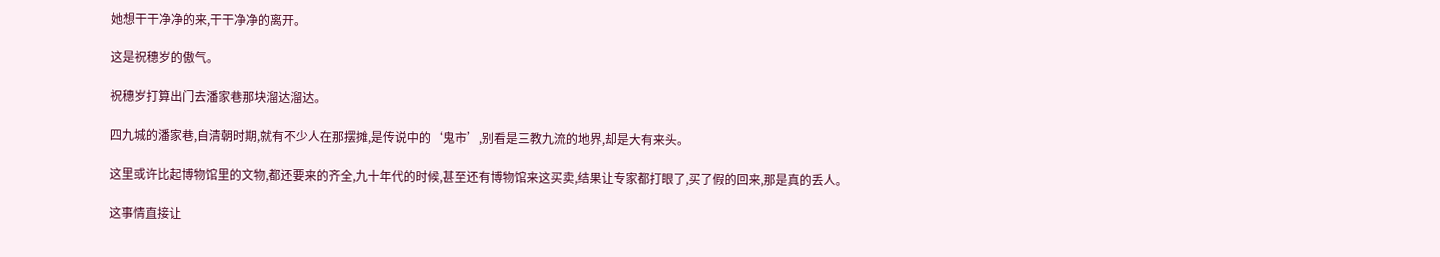她想干干净净的来,干干净净的离开。

这是祝穗岁的傲气。

祝穗岁打算出门去潘家巷那块溜达溜达。

四九城的潘家巷,自清朝时期,就有不少人在那摆摊,是传说中的‘鬼市’,别看是三教九流的地界,却是大有来头。

这里或许比起博物馆里的文物,都还要来的齐全,九十年代的时候,甚至还有博物馆来这买卖,结果让专家都打眼了,买了假的回来,那是真的丢人。

这事情直接让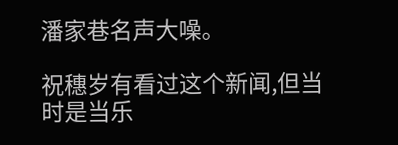潘家巷名声大噪。

祝穗岁有看过这个新闻,但当时是当乐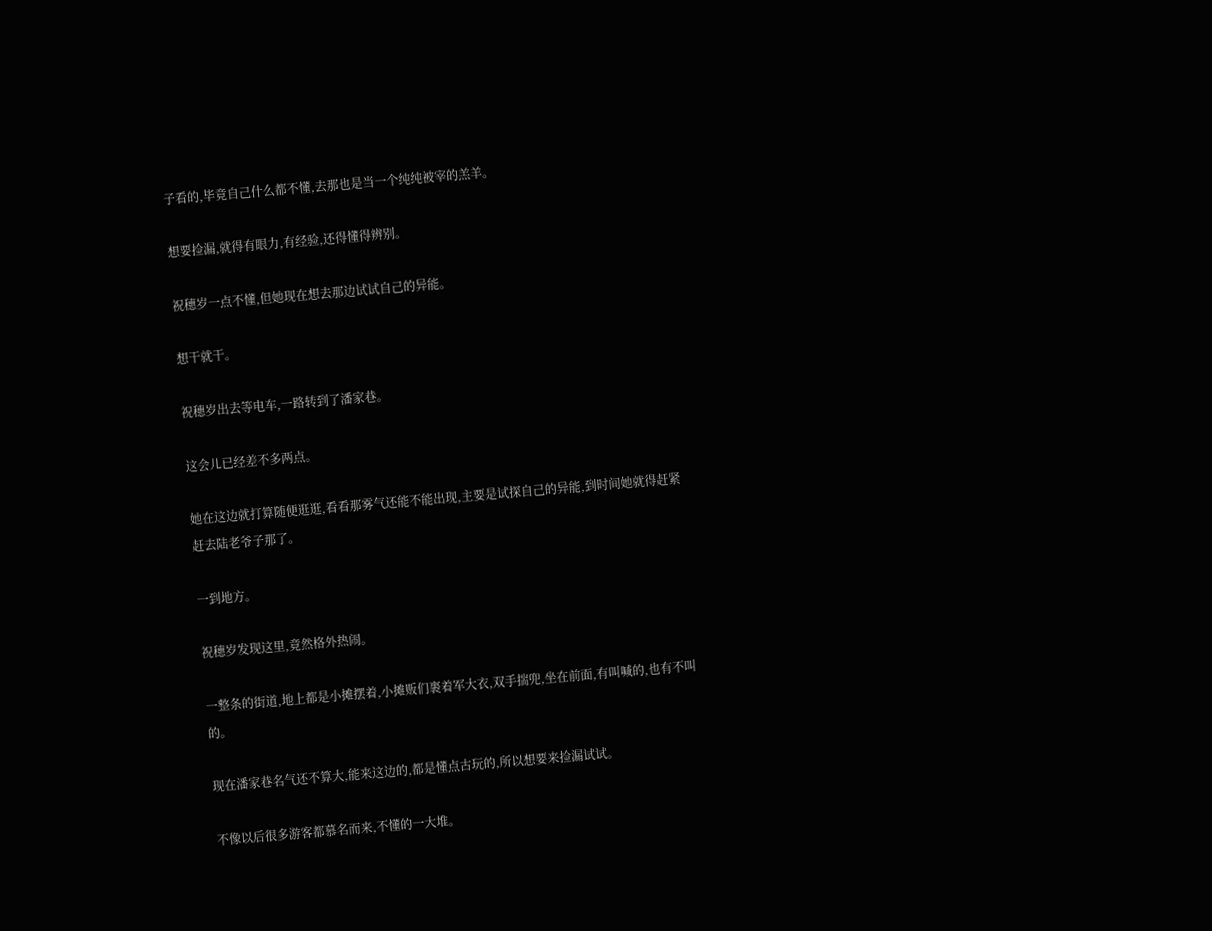子看的,毕竟自己什么都不懂,去那也是当一个纯纯被宰的羔羊。

想要捡漏,就得有眼力,有经验,还得懂得辨别。

祝穗岁一点不懂,但她现在想去那边试试自己的异能。

想干就干。

祝穗岁出去等电车,一路转到了潘家巷。

这会儿已经差不多两点。

她在这边就打算随便逛逛,看看那雾气还能不能出现,主要是试探自己的异能,到时间她就得赶紧赶去陆老爷子那了。

一到地方。

祝穗岁发现这里,竟然格外热闹。

一整条的街道,地上都是小摊摆着,小摊贩们裹着军大衣,双手揣兜,坐在前面,有叫喊的,也有不叫的。

现在潘家巷名气还不算大,能来这边的,都是懂点古玩的,所以想要来捡漏试试。

不像以后很多游客都慕名而来,不懂的一大堆。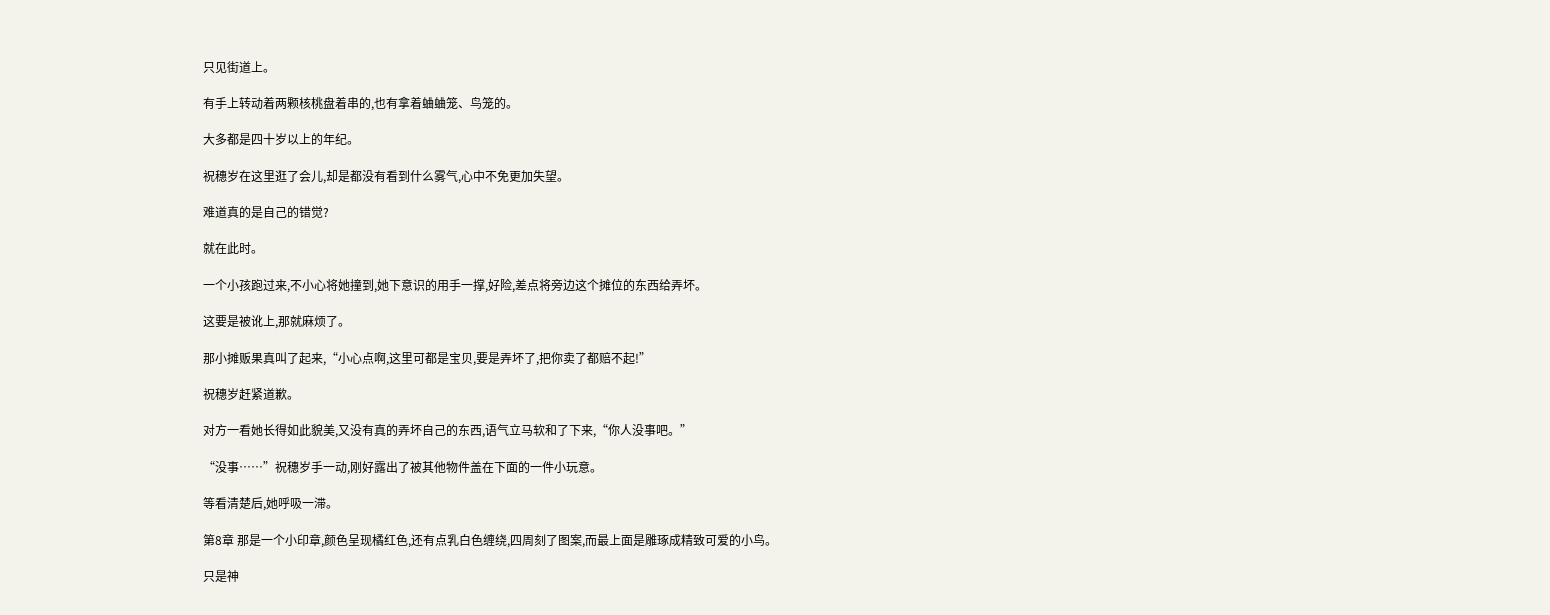只见街道上。

有手上转动着两颗核桃盘着串的,也有拿着蛐蛐笼、鸟笼的。

大多都是四十岁以上的年纪。

祝穗岁在这里逛了会儿,却是都没有看到什么雾气,心中不免更加失望。

难道真的是自己的错觉?

就在此时。

一个小孩跑过来,不小心将她撞到,她下意识的用手一撑,好险,差点将旁边这个摊位的东西给弄坏。

这要是被讹上,那就麻烦了。

那小摊贩果真叫了起来,“小心点啊,这里可都是宝贝,要是弄坏了,把你卖了都赔不起!”

祝穗岁赶紧道歉。

对方一看她长得如此貌美,又没有真的弄坏自己的东西,语气立马软和了下来,“你人没事吧。”

“没事……”祝穗岁手一动,刚好露出了被其他物件盖在下面的一件小玩意。

等看清楚后,她呼吸一滞。

第8章 那是一个小印章,颜色呈现橘红色,还有点乳白色缠绕,四周刻了图案,而最上面是雕琢成精致可爱的小鸟。

只是神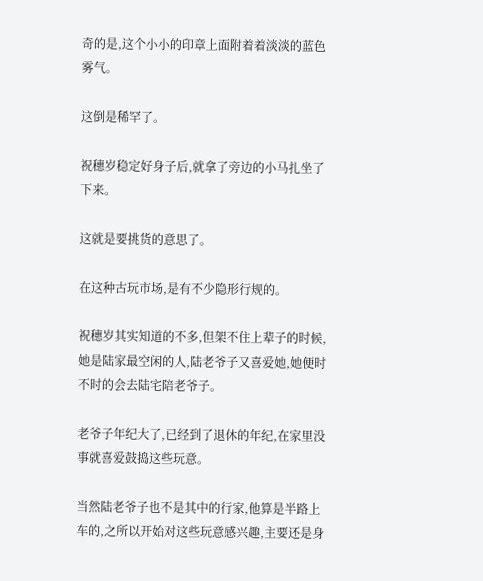奇的是,这个小小的印章上面附着着淡淡的蓝色雾气。

这倒是稀罕了。

祝穗岁稳定好身子后,就拿了旁边的小马扎坐了下来。

这就是要挑货的意思了。

在这种古玩市场,是有不少隐形行规的。

祝穗岁其实知道的不多,但架不住上辈子的时候,她是陆家最空闲的人,陆老爷子又喜爱她,她便时不时的会去陆宅陪老爷子。

老爷子年纪大了,已经到了退休的年纪,在家里没事就喜爱鼓捣这些玩意。

当然陆老爷子也不是其中的行家,他算是半路上车的,之所以开始对这些玩意感兴趣,主要还是身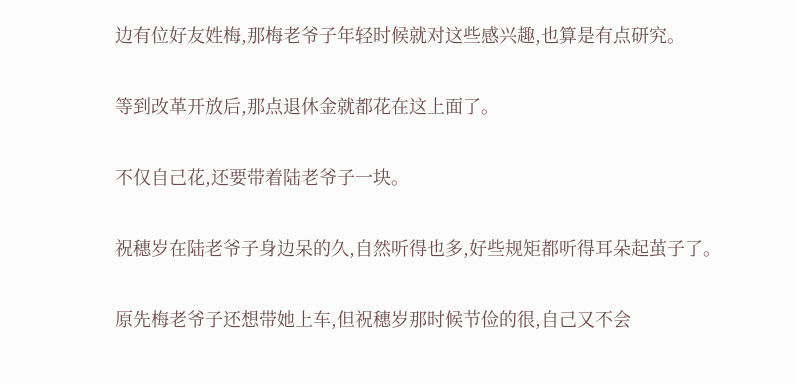边有位好友姓梅,那梅老爷子年轻时候就对这些感兴趣,也算是有点研究。

等到改革开放后,那点退休金就都花在这上面了。

不仅自己花,还要带着陆老爷子一块。

祝穗岁在陆老爷子身边呆的久,自然听得也多,好些规矩都听得耳朵起茧子了。

原先梅老爷子还想带她上车,但祝穗岁那时候节俭的很,自己又不会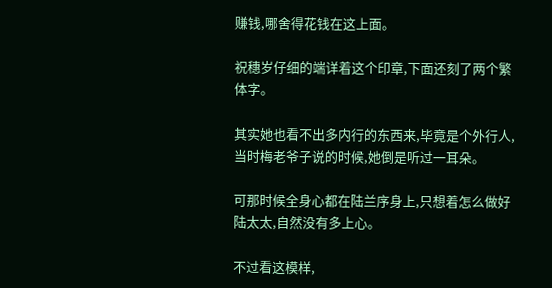赚钱,哪舍得花钱在这上面。

祝穗岁仔细的端详着这个印章,下面还刻了两个繁体字。

其实她也看不出多内行的东西来,毕竟是个外行人,当时梅老爷子说的时候,她倒是听过一耳朵。

可那时候全身心都在陆兰序身上,只想着怎么做好陆太太,自然没有多上心。

不过看这模样,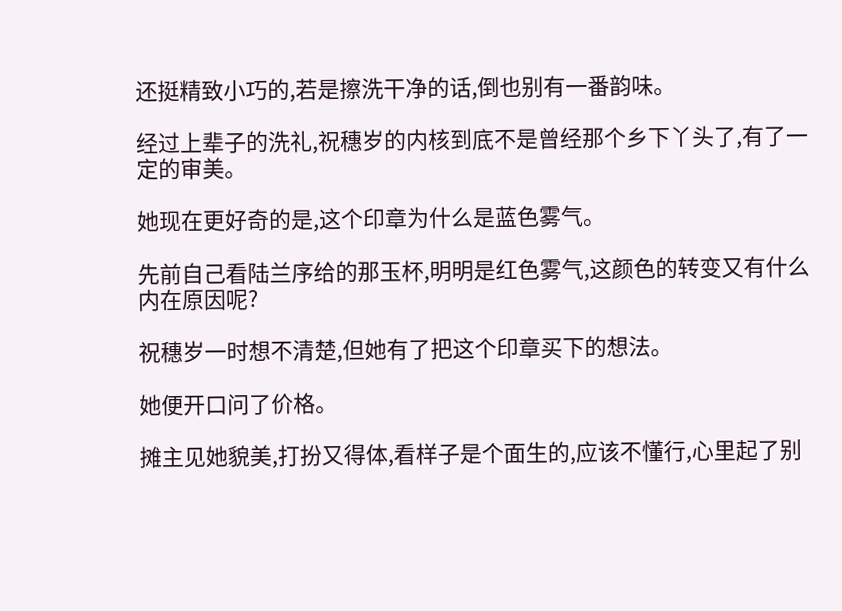还挺精致小巧的,若是擦洗干净的话,倒也别有一番韵味。

经过上辈子的洗礼,祝穗岁的内核到底不是曾经那个乡下丫头了,有了一定的审美。

她现在更好奇的是,这个印章为什么是蓝色雾气。

先前自己看陆兰序给的那玉杯,明明是红色雾气,这颜色的转变又有什么内在原因呢?

祝穗岁一时想不清楚,但她有了把这个印章买下的想法。

她便开口问了价格。

摊主见她貌美,打扮又得体,看样子是个面生的,应该不懂行,心里起了别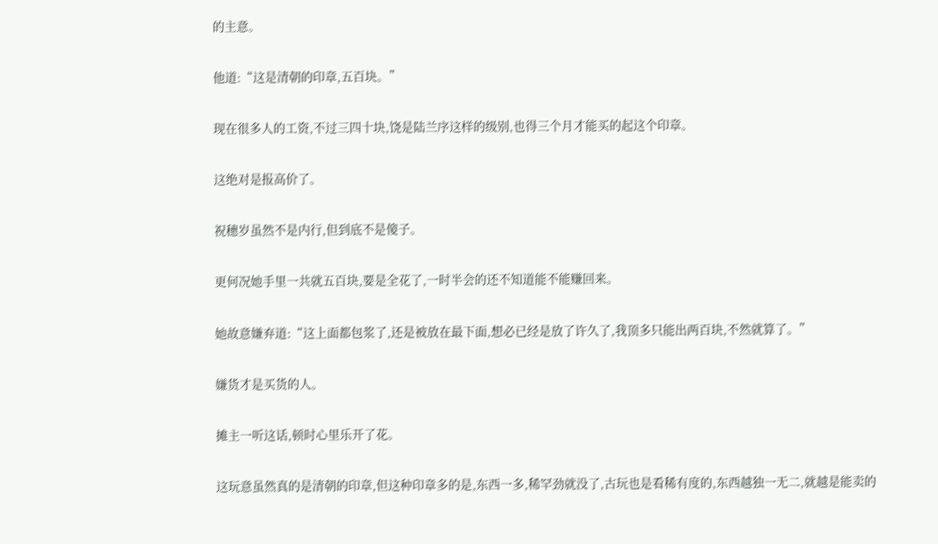的主意。

他道:“这是清朝的印章,五百块。”

现在很多人的工资,不过三四十块,饶是陆兰序这样的级别,也得三个月才能买的起这个印章。

这绝对是报高价了。

祝穗岁虽然不是内行,但到底不是傻子。

更何况她手里一共就五百块,要是全花了,一时半会的还不知道能不能赚回来。

她故意嫌弃道:“这上面都包浆了,还是被放在最下面,想必已经是放了许久了,我顶多只能出两百块,不然就算了。”

嫌货才是买货的人。

摊主一听这话,顿时心里乐开了花。

这玩意虽然真的是清朝的印章,但这种印章多的是,东西一多,稀罕劲就没了,古玩也是看稀有度的,东西越独一无二,就越是能卖的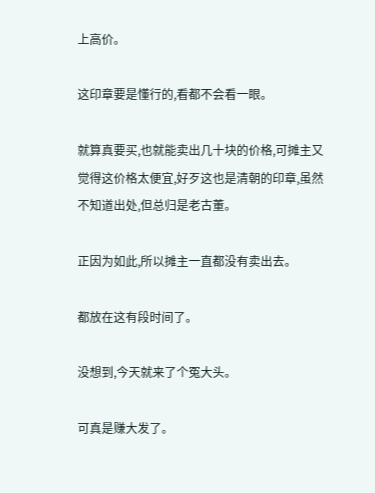上高价。

这印章要是懂行的,看都不会看一眼。

就算真要买,也就能卖出几十块的价格,可摊主又觉得这价格太便宜,好歹这也是清朝的印章,虽然不知道出处,但总归是老古董。

正因为如此,所以摊主一直都没有卖出去。

都放在这有段时间了。

没想到,今天就来了个冤大头。

可真是赚大发了。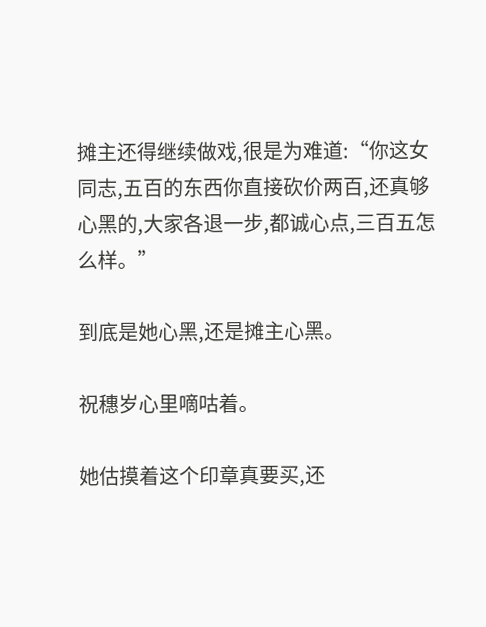摊主还得继续做戏,很是为难道:“你这女同志,五百的东西你直接砍价两百,还真够心黑的,大家各退一步,都诚心点,三百五怎么样。”

到底是她心黑,还是摊主心黑。

祝穗岁心里嘀咕着。

她估摸着这个印章真要买,还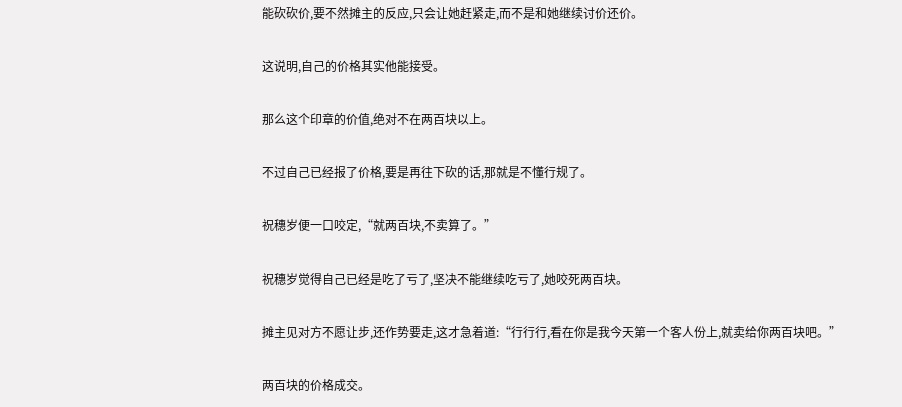能砍砍价,要不然摊主的反应,只会让她赶紧走,而不是和她继续讨价还价。

这说明,自己的价格其实他能接受。

那么这个印章的价值,绝对不在两百块以上。

不过自己已经报了价格,要是再往下砍的话,那就是不懂行规了。

祝穗岁便一口咬定,“就两百块,不卖算了。”

祝穗岁觉得自己已经是吃了亏了,坚决不能继续吃亏了,她咬死两百块。

摊主见对方不愿让步,还作势要走,这才急着道:“行行行,看在你是我今天第一个客人份上,就卖给你两百块吧。”

两百块的价格成交。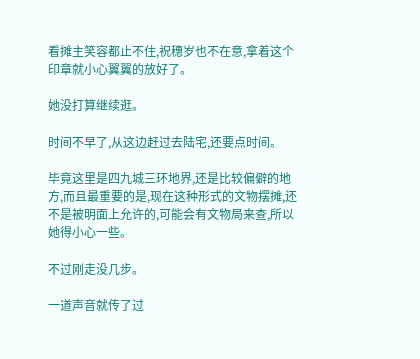看摊主笑容都止不住,祝穗岁也不在意,拿着这个印章就小心翼翼的放好了。

她没打算继续逛。

时间不早了,从这边赶过去陆宅,还要点时间。

毕竟这里是四九城三环地界,还是比较偏僻的地方,而且最重要的是,现在这种形式的文物摆摊,还不是被明面上允许的,可能会有文物局来查,所以她得小心一些。

不过刚走没几步。

一道声音就传了过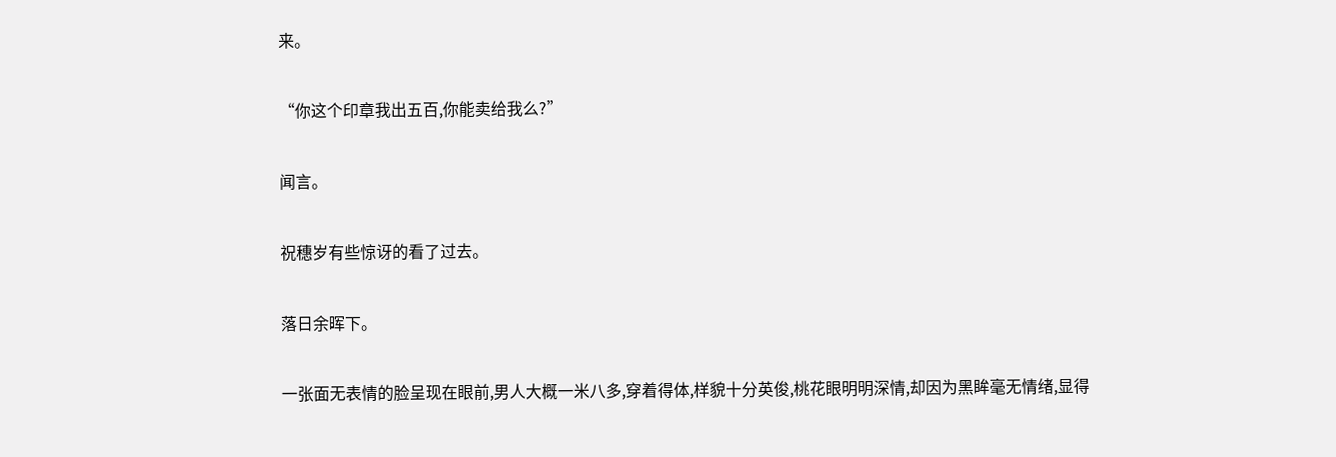来。

“你这个印章我出五百,你能卖给我么?”

闻言。

祝穗岁有些惊讶的看了过去。

落日余晖下。

一张面无表情的脸呈现在眼前,男人大概一米八多,穿着得体,样貌十分英俊,桃花眼明明深情,却因为黑眸毫无情绪,显得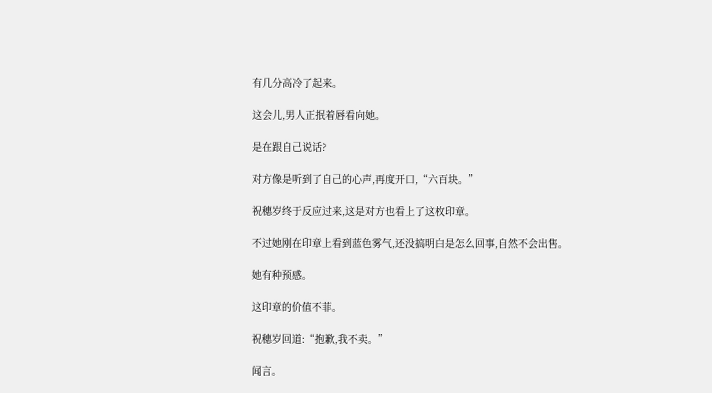有几分高冷了起来。

这会儿,男人正抿着唇看向她。

是在跟自己说话?

对方像是听到了自己的心声,再度开口,“六百块。”

祝穗岁终于反应过来,这是对方也看上了这枚印章。

不过她刚在印章上看到蓝色雾气,还没搞明白是怎么回事,自然不会出售。

她有种预感。

这印章的价值不菲。

祝穗岁回道:“抱歉,我不卖。”

闻言。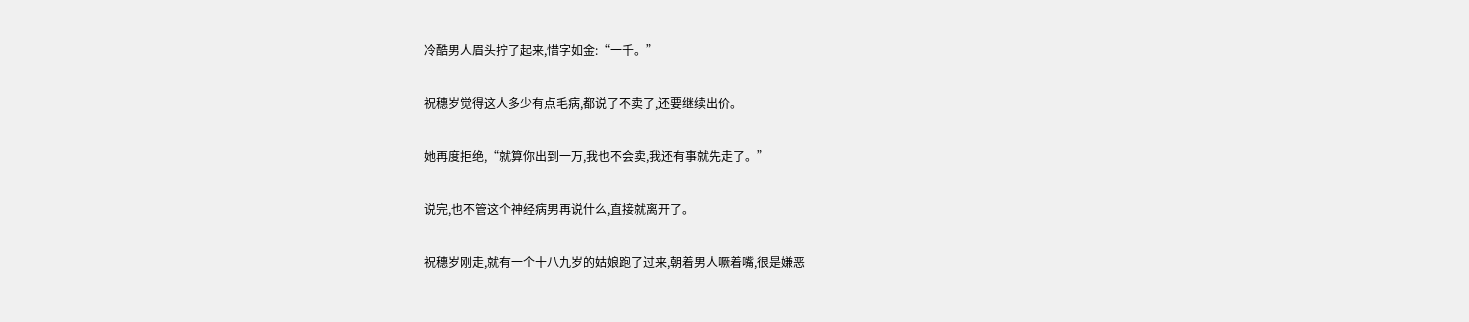冷酷男人眉头拧了起来,惜字如金:“一千。”

祝穗岁觉得这人多少有点毛病,都说了不卖了,还要继续出价。

她再度拒绝,“就算你出到一万,我也不会卖,我还有事就先走了。”

说完,也不管这个神经病男再说什么,直接就离开了。

祝穗岁刚走,就有一个十八九岁的姑娘跑了过来,朝着男人噘着嘴,很是嫌恶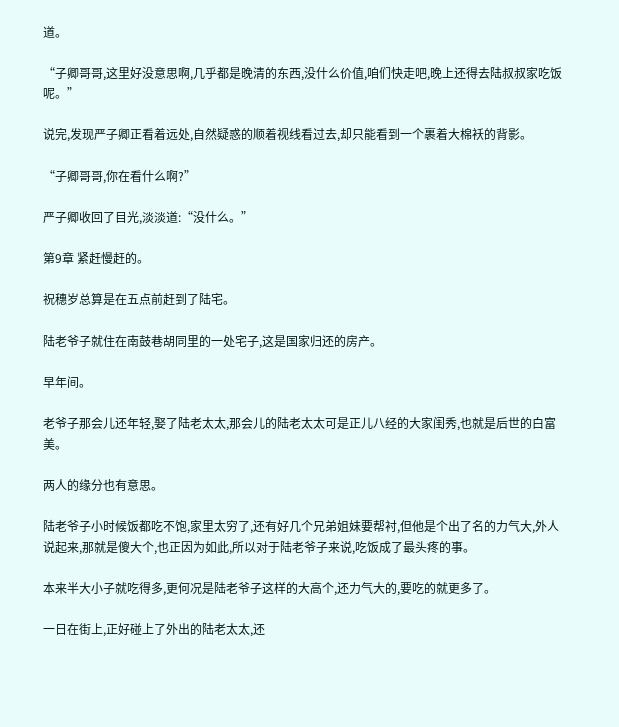道。

“子卿哥哥,这里好没意思啊,几乎都是晚清的东西,没什么价值,咱们快走吧,晚上还得去陆叔叔家吃饭呢。”

说完,发现严子卿正看着远处,自然疑惑的顺着视线看过去,却只能看到一个裹着大棉袄的背影。

“子卿哥哥,你在看什么啊?”

严子卿收回了目光,淡淡道:“没什么。”

第9章 紧赶慢赶的。

祝穗岁总算是在五点前赶到了陆宅。

陆老爷子就住在南鼓巷胡同里的一处宅子,这是国家归还的房产。

早年间。

老爷子那会儿还年轻,娶了陆老太太,那会儿的陆老太太可是正儿八经的大家闺秀,也就是后世的白富美。

两人的缘分也有意思。

陆老爷子小时候饭都吃不饱,家里太穷了,还有好几个兄弟姐妹要帮衬,但他是个出了名的力气大,外人说起来,那就是傻大个,也正因为如此,所以对于陆老爷子来说,吃饭成了最头疼的事。

本来半大小子就吃得多,更何况是陆老爷子这样的大高个,还力气大的,要吃的就更多了。

一日在街上,正好碰上了外出的陆老太太,还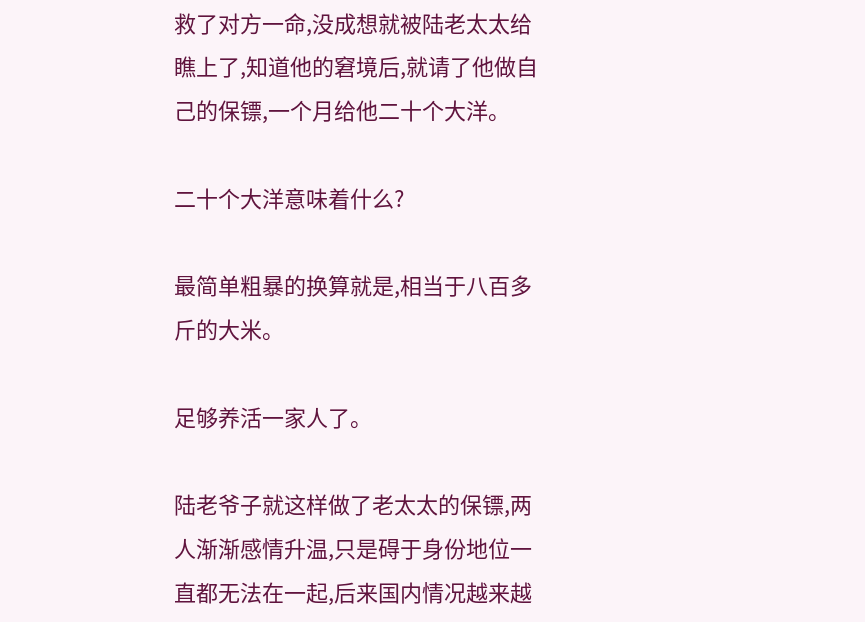救了对方一命,没成想就被陆老太太给瞧上了,知道他的窘境后,就请了他做自己的保镖,一个月给他二十个大洋。

二十个大洋意味着什么?

最简单粗暴的换算就是,相当于八百多斤的大米。

足够养活一家人了。

陆老爷子就这样做了老太太的保镖,两人渐渐感情升温,只是碍于身份地位一直都无法在一起,后来国内情况越来越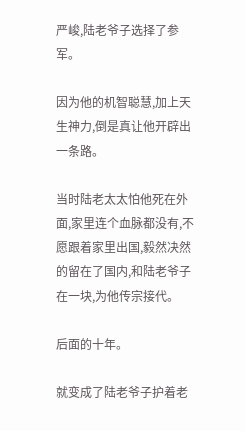严峻,陆老爷子选择了参军。

因为他的机智聪慧,加上天生神力,倒是真让他开辟出一条路。

当时陆老太太怕他死在外面,家里连个血脉都没有,不愿跟着家里出国,毅然决然的留在了国内,和陆老爷子在一块,为他传宗接代。

后面的十年。

就变成了陆老爷子护着老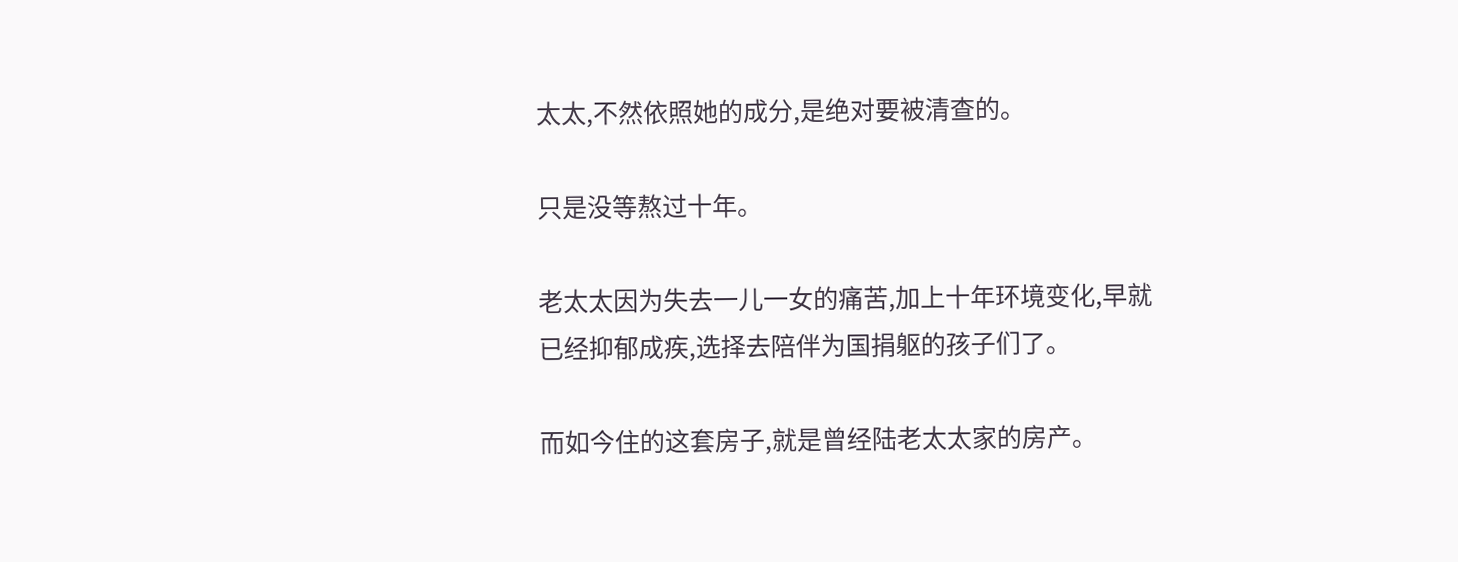太太,不然依照她的成分,是绝对要被清查的。

只是没等熬过十年。

老太太因为失去一儿一女的痛苦,加上十年环境变化,早就已经抑郁成疾,选择去陪伴为国捐躯的孩子们了。

而如今住的这套房子,就是曾经陆老太太家的房产。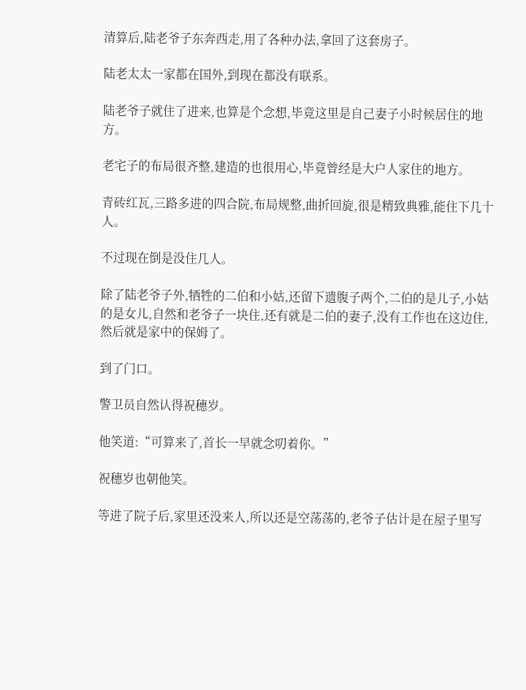清算后,陆老爷子东奔西走,用了各种办法,拿回了这套房子。

陆老太太一家都在国外,到现在都没有联系。

陆老爷子就住了进来,也算是个念想,毕竟这里是自己妻子小时候居住的地方。

老宅子的布局很齐整,建造的也很用心,毕竟曾经是大户人家住的地方。

青砖红瓦,三路多进的四合院,布局规整,曲折回旋,很是精致典雅,能住下几十人。

不过现在倒是没住几人。

除了陆老爷子外,牺牲的二伯和小姑,还留下遗腹子两个,二伯的是儿子,小姑的是女儿,自然和老爷子一块住,还有就是二伯的妻子,没有工作也在这边住,然后就是家中的保姆了。

到了门口。

警卫员自然认得祝穗岁。

他笑道:“可算来了,首长一早就念叨着你。”

祝穗岁也朝他笑。

等进了院子后,家里还没来人,所以还是空荡荡的,老爷子估计是在屋子里写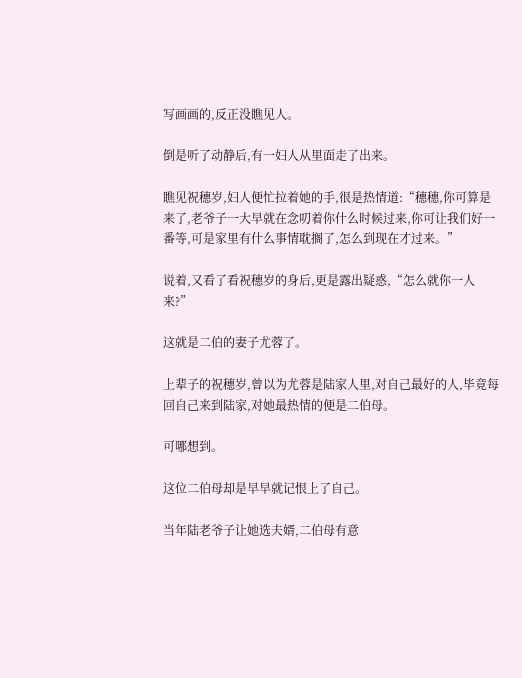写画画的,反正没瞧见人。

倒是听了动静后,有一妇人从里面走了出来。

瞧见祝穗岁,妇人便忙拉着她的手,很是热情道:“穗穗,你可算是来了,老爷子一大早就在念叨着你什么时候过来,你可让我们好一番等,可是家里有什么事情耽搁了,怎么到现在才过来。”

说着,又看了看祝穗岁的身后,更是露出疑惑,“怎么就你一人来?”

这就是二伯的妻子尤蓉了。

上辈子的祝穗岁,曾以为尤蓉是陆家人里,对自己最好的人,毕竟每回自己来到陆家,对她最热情的便是二伯母。

可哪想到。

这位二伯母却是早早就记恨上了自己。

当年陆老爷子让她选夫婿,二伯母有意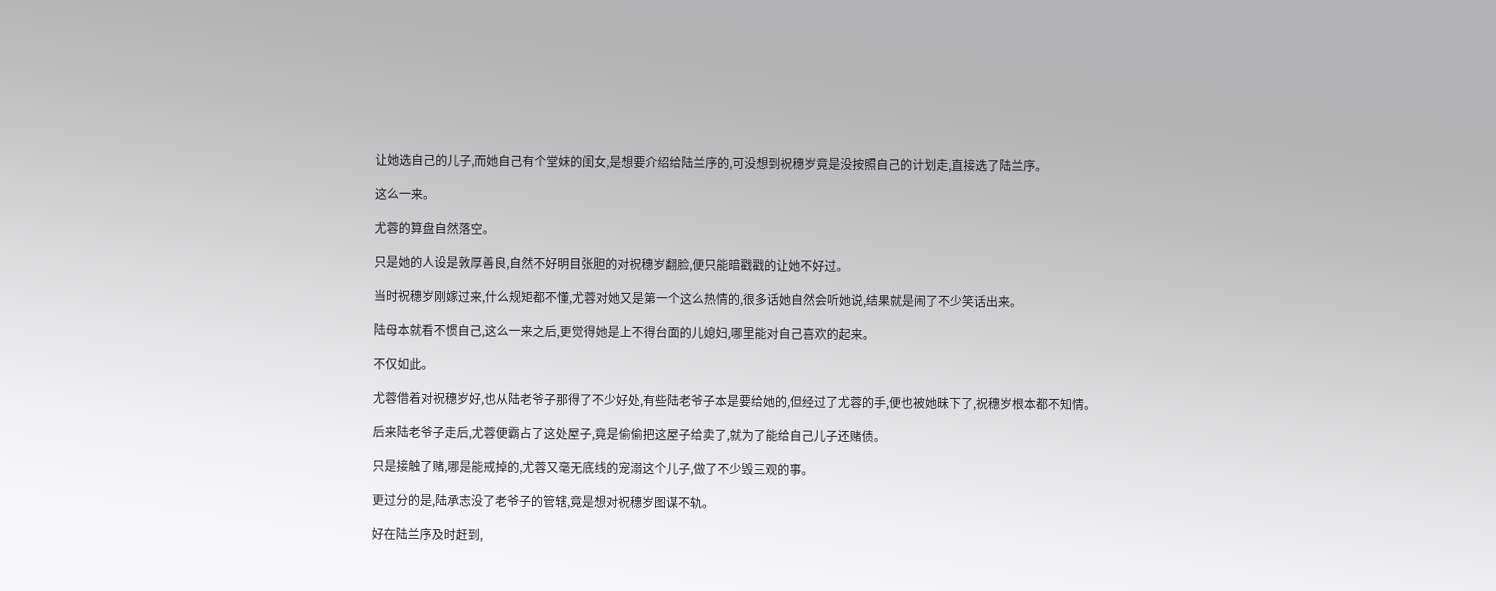让她选自己的儿子,而她自己有个堂妹的闺女,是想要介绍给陆兰序的,可没想到祝穗岁竟是没按照自己的计划走,直接选了陆兰序。

这么一来。

尤蓉的算盘自然落空。

只是她的人设是敦厚善良,自然不好明目张胆的对祝穗岁翻脸,便只能暗戳戳的让她不好过。

当时祝穗岁刚嫁过来,什么规矩都不懂,尤蓉对她又是第一个这么热情的,很多话她自然会听她说,结果就是闹了不少笑话出来。

陆母本就看不惯自己,这么一来之后,更觉得她是上不得台面的儿媳妇,哪里能对自己喜欢的起来。

不仅如此。

尤蓉借着对祝穗岁好,也从陆老爷子那得了不少好处,有些陆老爷子本是要给她的,但经过了尤蓉的手,便也被她昧下了,祝穗岁根本都不知情。

后来陆老爷子走后,尤蓉便霸占了这处屋子,竟是偷偷把这屋子给卖了,就为了能给自己儿子还赌债。

只是接触了赌,哪是能戒掉的,尤蓉又毫无底线的宠溺这个儿子,做了不少毁三观的事。

更过分的是,陆承志没了老爷子的管辖,竟是想对祝穗岁图谋不轨。

好在陆兰序及时赶到,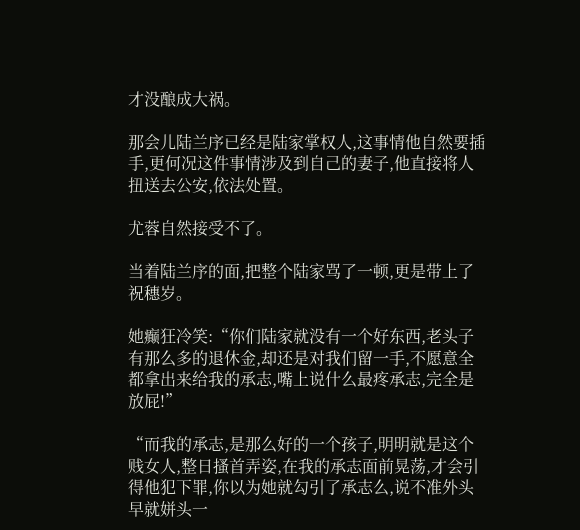才没酿成大祸。

那会儿陆兰序已经是陆家掌权人,这事情他自然要插手,更何况这件事情涉及到自己的妻子,他直接将人扭送去公安,依法处置。

尤蓉自然接受不了。

当着陆兰序的面,把整个陆家骂了一顿,更是带上了祝穗岁。

她癫狂冷笑:“你们陆家就没有一个好东西,老头子有那么多的退休金,却还是对我们留一手,不愿意全都拿出来给我的承志,嘴上说什么最疼承志,完全是放屁!”

“而我的承志,是那么好的一个孩子,明明就是这个贱女人,整日搔首弄姿,在我的承志面前晃荡,才会引得他犯下罪,你以为她就勾引了承志么,说不准外头早就姘头一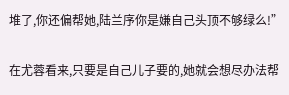堆了,你还偏帮她,陆兰序你是嫌自己头顶不够绿么!”

在尤蓉看来,只要是自己儿子要的,她就会想尽办法帮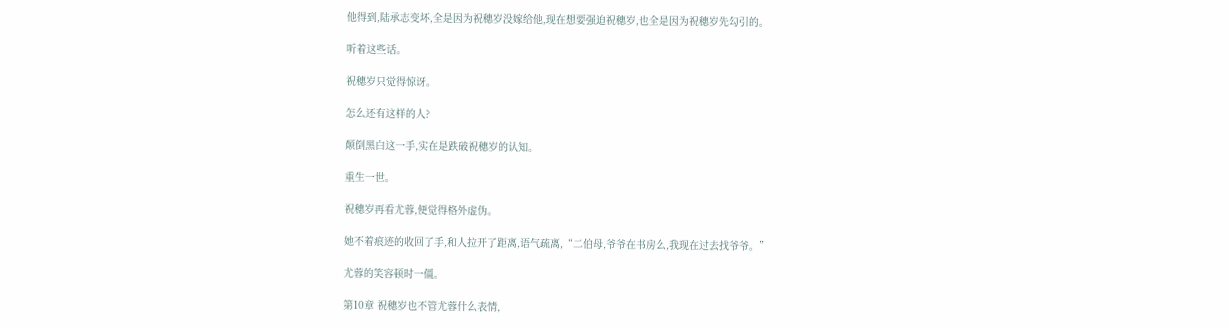他得到,陆承志变坏,全是因为祝穗岁没嫁给他,现在想要强迫祝穗岁,也全是因为祝穗岁先勾引的。

听着这些话。

祝穗岁只觉得惊讶。

怎么还有这样的人?

颠倒黑白这一手,实在是跌破祝穗岁的认知。

重生一世。

祝穗岁再看尤蓉,便觉得格外虚伪。

她不着痕迹的收回了手,和人拉开了距离,语气疏离,“二伯母,爷爷在书房么,我现在过去找爷爷。”

尤蓉的笑容顿时一僵。

第10章 祝穗岁也不管尤蓉什么表情,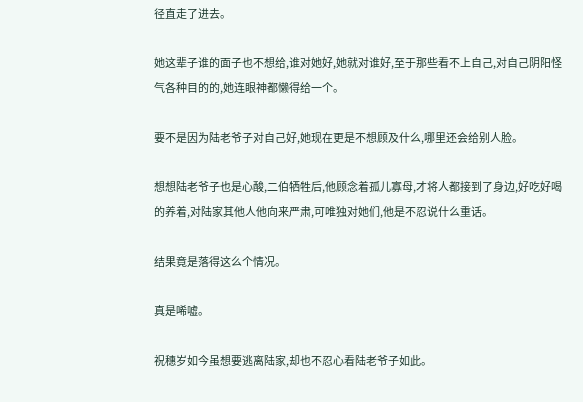径直走了进去。

她这辈子谁的面子也不想给,谁对她好,她就对谁好,至于那些看不上自己,对自己阴阳怪气各种目的的,她连眼神都懒得给一个。

要不是因为陆老爷子对自己好,她现在更是不想顾及什么,哪里还会给别人脸。

想想陆老爷子也是心酸,二伯牺牲后,他顾念着孤儿寡母,才将人都接到了身边,好吃好喝的养着,对陆家其他人他向来严肃,可唯独对她们,他是不忍说什么重话。

结果竟是落得这么个情况。

真是唏嘘。

祝穗岁如今虽想要逃离陆家,却也不忍心看陆老爷子如此。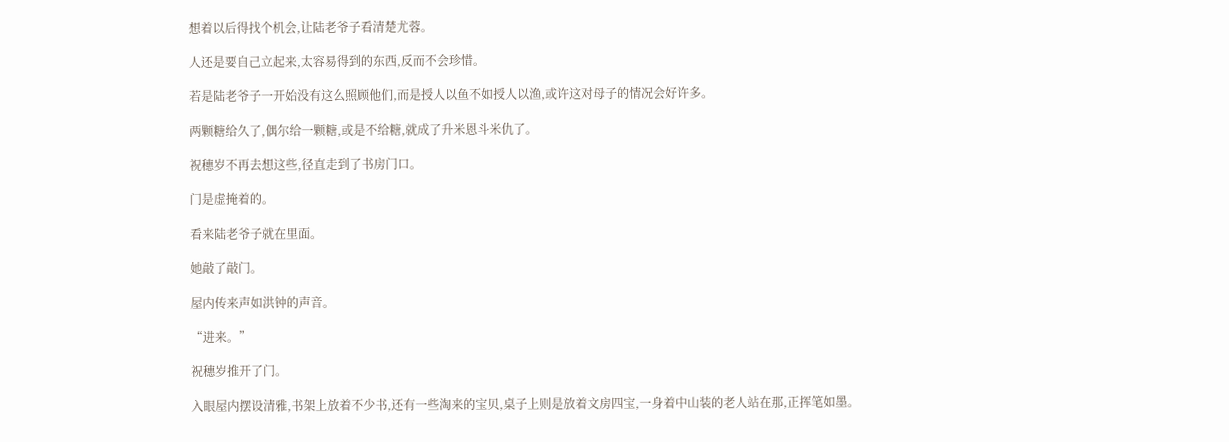想着以后得找个机会,让陆老爷子看清楚尤蓉。

人还是要自己立起来,太容易得到的东西,反而不会珍惜。

若是陆老爷子一开始没有这么照顾他们,而是授人以鱼不如授人以渔,或许这对母子的情况会好许多。

两颗糖给久了,偶尔给一颗糖,或是不给糖,就成了升米恩斗米仇了。

祝穗岁不再去想这些,径直走到了书房门口。

门是虚掩着的。

看来陆老爷子就在里面。

她敲了敲门。

屋内传来声如洪钟的声音。

“进来。”

祝穗岁推开了门。

入眼屋内摆设清雅,书架上放着不少书,还有一些淘来的宝贝,桌子上则是放着文房四宝,一身着中山装的老人站在那,正挥笔如墨。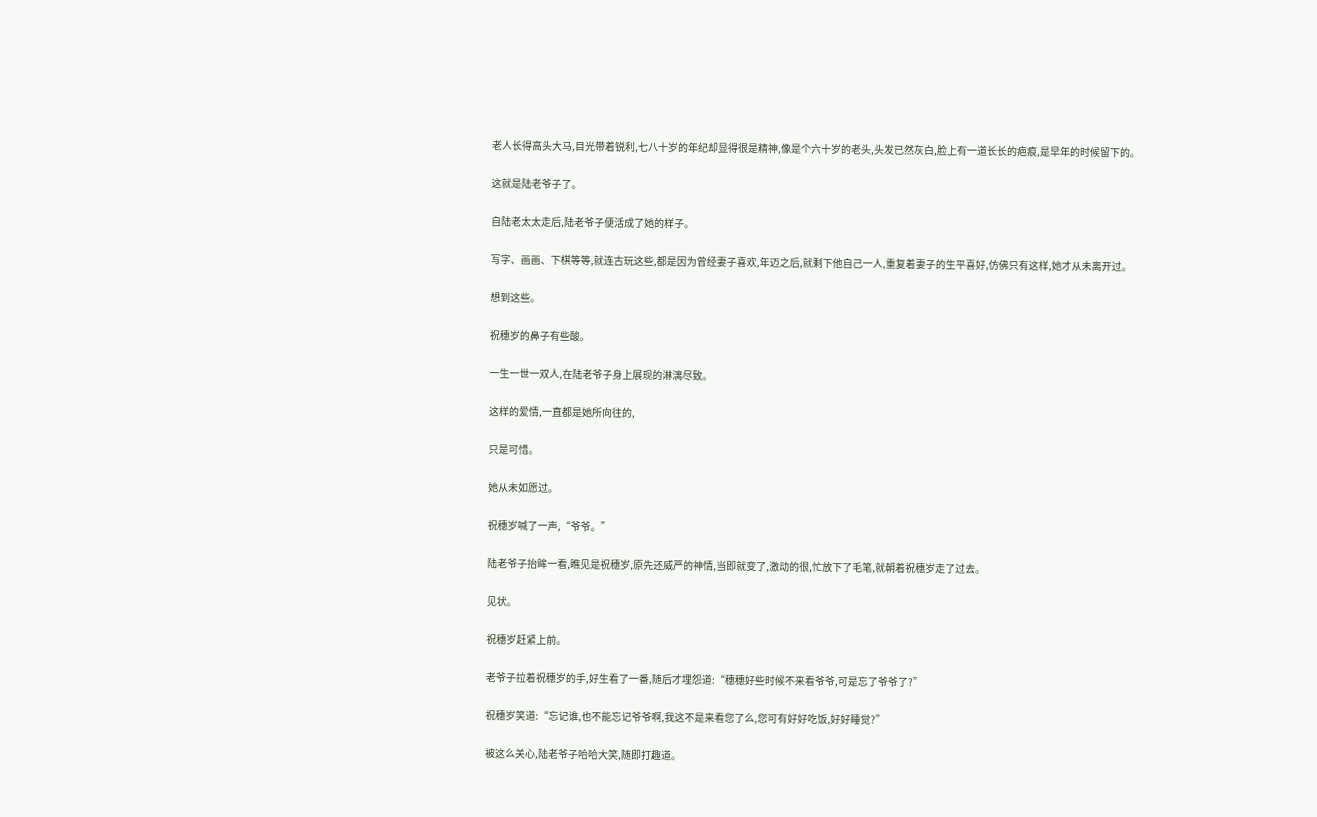老人长得高头大马,目光带着锐利,七八十岁的年纪却显得很是精神,像是个六十岁的老头,头发已然灰白,脸上有一道长长的疤痕,是早年的时候留下的。

这就是陆老爷子了。

自陆老太太走后,陆老爷子便活成了她的样子。

写字、画画、下棋等等,就连古玩这些,都是因为曾经妻子喜欢,年迈之后,就剩下他自己一人,重复着妻子的生平喜好,仿佛只有这样,她才从未离开过。

想到这些。

祝穗岁的鼻子有些酸。

一生一世一双人,在陆老爷子身上展现的淋漓尽致。

这样的爱情,一直都是她所向往的,

只是可惜。

她从未如愿过。

祝穗岁喊了一声,“爷爷。”

陆老爷子抬眸一看,瞧见是祝穗岁,原先还威严的神情,当即就变了,激动的很,忙放下了毛笔,就朝着祝穗岁走了过去。

见状。

祝穗岁赶紧上前。

老爷子拉着祝穗岁的手,好生看了一番,随后才埋怨道:“穗穗好些时候不来看爷爷,可是忘了爷爷了?”

祝穗岁笑道:“忘记谁,也不能忘记爷爷啊,我这不是来看您了么,您可有好好吃饭,好好睡觉?”

被这么关心,陆老爷子哈哈大笑,随即打趣道。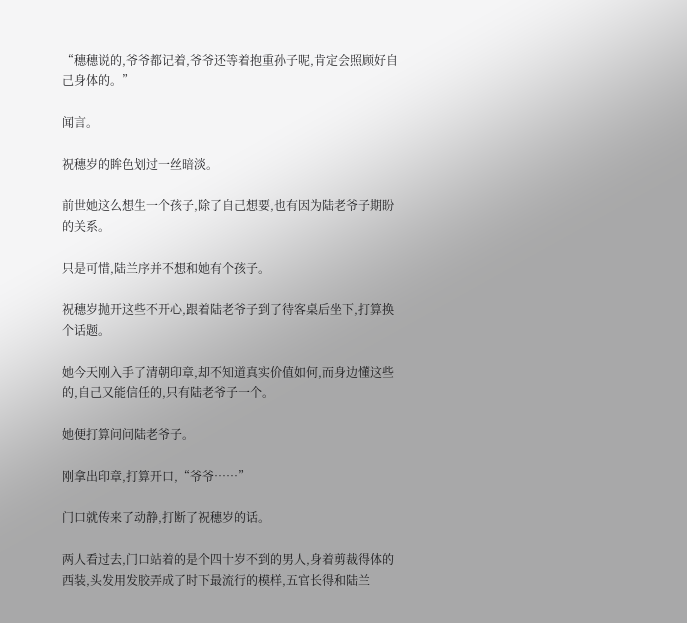“穗穗说的,爷爷都记着,爷爷还等着抱重孙子呢,肯定会照顾好自己身体的。”

闻言。

祝穗岁的眸色划过一丝暗淡。

前世她这么想生一个孩子,除了自己想要,也有因为陆老爷子期盼的关系。

只是可惜,陆兰序并不想和她有个孩子。

祝穗岁抛开这些不开心,跟着陆老爷子到了待客桌后坐下,打算换个话题。

她今天刚入手了清朝印章,却不知道真实价值如何,而身边懂这些的,自己又能信任的,只有陆老爷子一个。

她便打算问问陆老爷子。

刚拿出印章,打算开口,“爷爷……”

门口就传来了动静,打断了祝穗岁的话。

两人看过去,门口站着的是个四十岁不到的男人,身着剪裁得体的西装,头发用发胶弄成了时下最流行的模样,五官长得和陆兰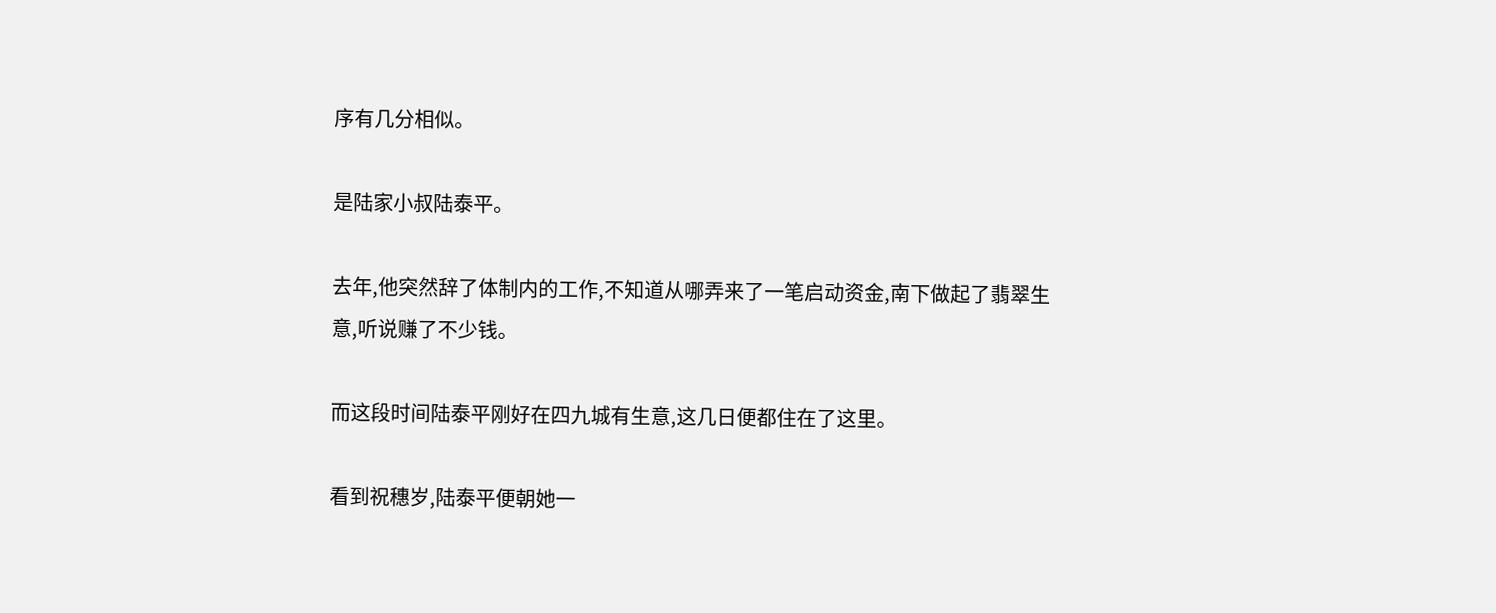序有几分相似。

是陆家小叔陆泰平。

去年,他突然辞了体制内的工作,不知道从哪弄来了一笔启动资金,南下做起了翡翠生意,听说赚了不少钱。

而这段时间陆泰平刚好在四九城有生意,这几日便都住在了这里。

看到祝穗岁,陆泰平便朝她一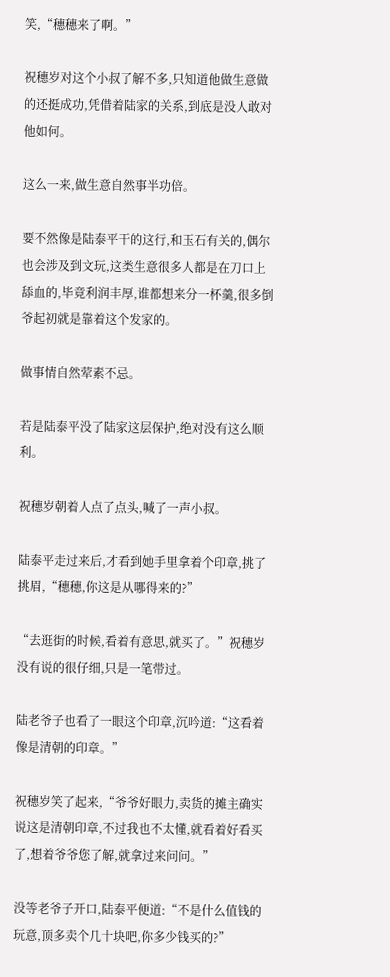笑,“穗穗来了啊。”

祝穗岁对这个小叔了解不多,只知道他做生意做的还挺成功,凭借着陆家的关系,到底是没人敢对他如何。

这么一来,做生意自然事半功倍。

要不然像是陆泰平干的这行,和玉石有关的,偶尔也会涉及到文玩,这类生意很多人都是在刀口上舔血的,毕竟利润丰厚,谁都想来分一杯羹,很多倒爷起初就是靠着这个发家的。

做事情自然荤素不忌。

若是陆泰平没了陆家这层保护,绝对没有这么顺利。

祝穗岁朝着人点了点头,喊了一声小叔。

陆泰平走过来后,才看到她手里拿着个印章,挑了挑眉,“穗穗,你这是从哪得来的?”

“去逛街的时候,看着有意思,就买了。”祝穗岁没有说的很仔细,只是一笔带过。

陆老爷子也看了一眼这个印章,沉吟道:“这看着像是清朝的印章。”

祝穗岁笑了起来,“爷爷好眼力,卖货的摊主确实说这是清朝印章,不过我也不太懂,就看着好看买了,想着爷爷您了解,就拿过来问问。”

没等老爷子开口,陆泰平便道:“不是什么值钱的玩意,顶多卖个几十块吧,你多少钱买的?”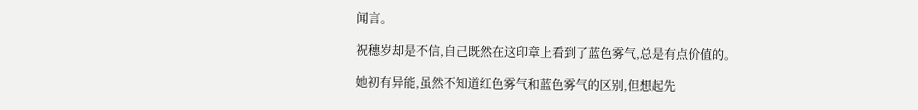闻言。

祝穗岁却是不信,自己既然在这印章上看到了蓝色雾气,总是有点价值的。

她初有异能,虽然不知道红色雾气和蓝色雾气的区别,但想起先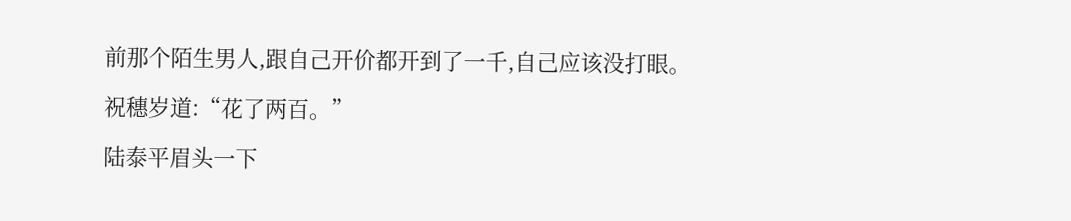前那个陌生男人,跟自己开价都开到了一千,自己应该没打眼。

祝穗岁道:“花了两百。”

陆泰平眉头一下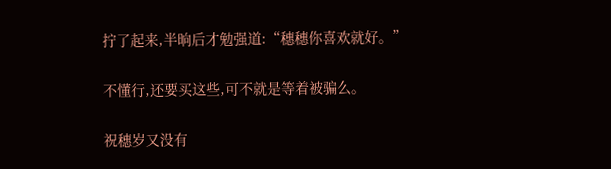拧了起来,半晌后才勉强道:“穗穗你喜欢就好。”

不懂行,还要买这些,可不就是等着被骗么。

祝穗岁又没有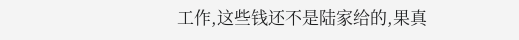工作,这些钱还不是陆家给的,果真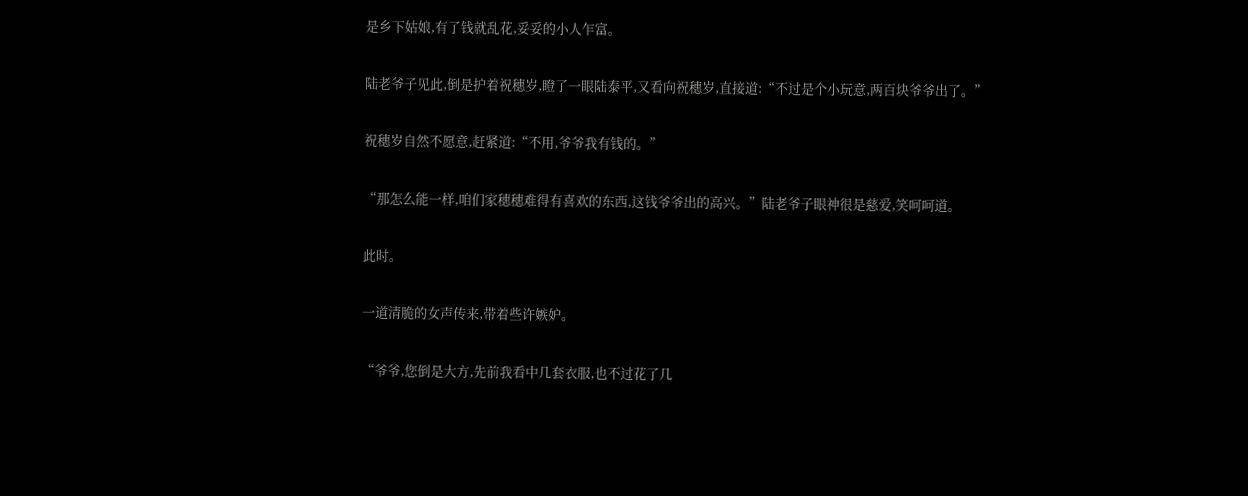是乡下姑娘,有了钱就乱花,妥妥的小人乍富。

陆老爷子见此,倒是护着祝穗岁,瞪了一眼陆泰平,又看向祝穗岁,直接道:“不过是个小玩意,两百块爷爷出了。”

祝穗岁自然不愿意,赶紧道:“不用,爷爷我有钱的。”

“那怎么能一样,咱们家穗穗难得有喜欢的东西,这钱爷爷出的高兴。”陆老爷子眼神很是慈爱,笑呵呵道。

此时。

一道清脆的女声传来,带着些许嫉妒。

“爷爷,您倒是大方,先前我看中几套衣服,也不过花了几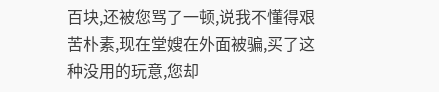百块,还被您骂了一顿,说我不懂得艰苦朴素,现在堂嫂在外面被骗,买了这种没用的玩意,您却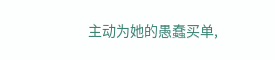主动为她的愚蠢买单,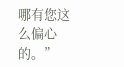哪有您这么偏心的。”